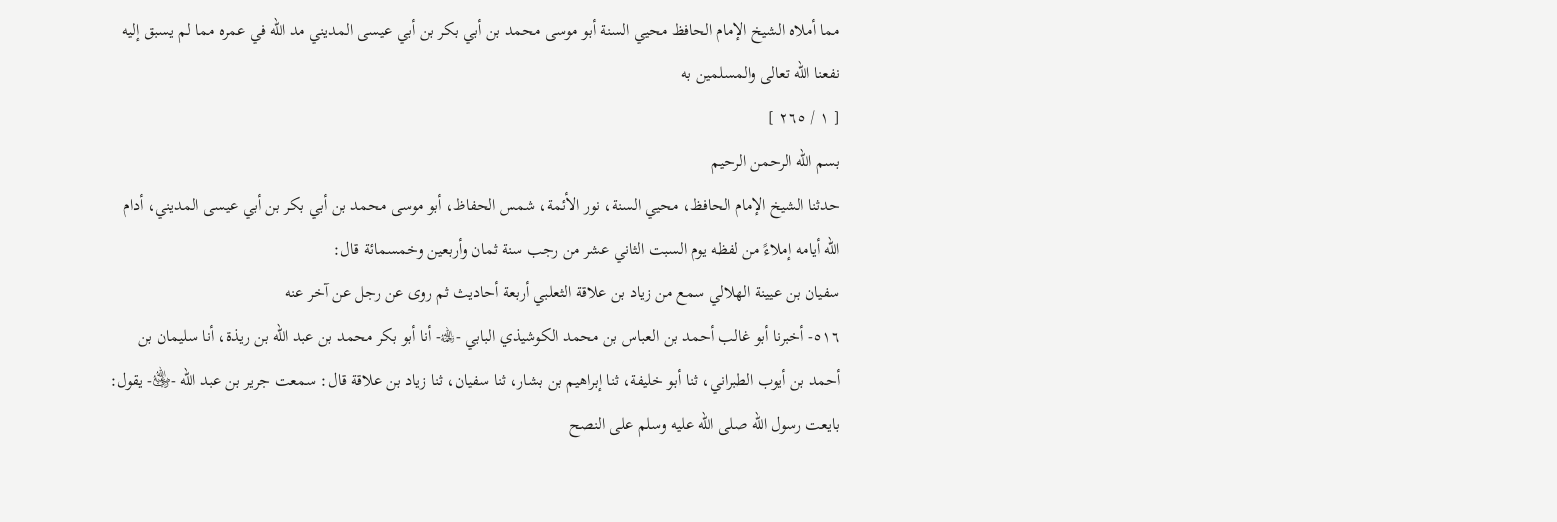مما أملاه الشيخ الإمام الحافظ محيي السنة أبو موسى محمد بن أبي بكر بن أبي عيسى المديني مد الله في عمره مما لم يسبق إليه نفعنا الله تعالى والمسلمين به
[ ١ / ٢٦٥ ]
بسم الله الرحمن الرحيم
حدثنا الشيخ الإمام الحافظ، محيي السنة، نور الأئمة، شمس الحفاظ، أبو موسى محمد بن أبي بكر بن أبي عيسى المديني، أدام الله أيامه إملاءً من لفظه يوم السبت الثاني عشر من رجب سنة ثمان وأربعين وخمسمائة قال:
سفيان بن عيينة الهلالي سمع من زياد بن علاقة الثعلبي أربعة أحاديث ثم روى عن رجل عن آخر عنه
٥١٦- أخبرنا أبو غالب أحمد بن العباس بن محمد الكوشيذي البابي -﵀- أنا أبو بكر محمد بن عبد الله بن ريذة، أنا سليمان بن أحمد بن أيوب الطبراني، ثنا أبو خليفة، ثنا إبراهيم بن بشار، ثنا سفيان، ثنا زياد بن علاقة قال: سمعت جرير بن عبد الله -﵁- يقول: بايعت رسول الله صلى الله عليه وسلم على النصح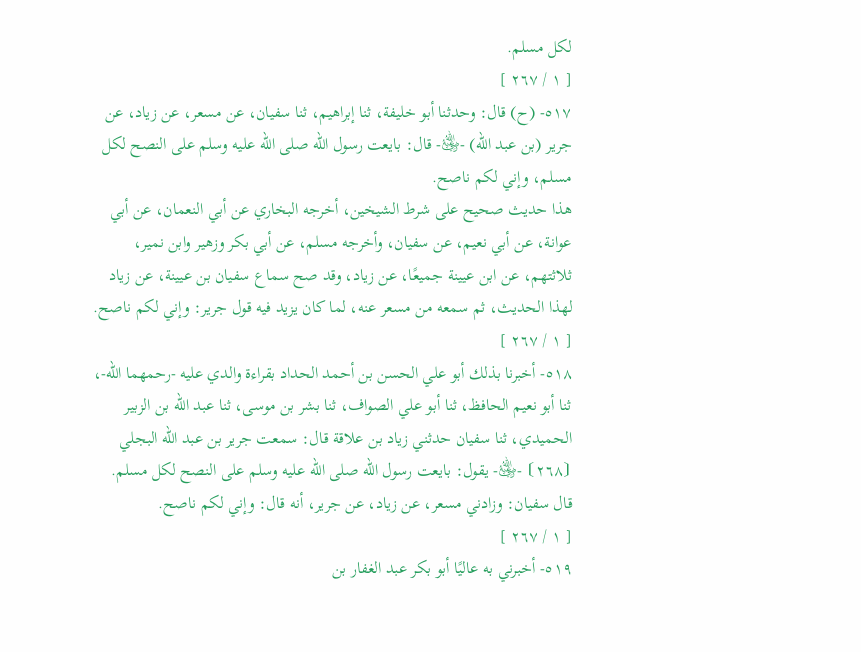لكل مسلم.
[ ١ / ٢٦٧ ]
٥١٧- (ح) قال: وحدثنا أبو خليفة، ثنا إبراهيم، ثنا سفيان، عن مسعر، عن زياد، عن جرير (بن عبد الله) -﵁- قال: بايعت رسول الله صلى الله عليه وسلم على النصح لكل مسلم، وإني لكم ناصح.
هذا حديث صحيح على شرط الشيخين، أخرجه البخاري عن أبي النعمان، عن أبي عوانة، عن أبي نعيم، عن سفيان، وأخرجه مسلم، عن أبي بكر وزهير وابن نمير، ثلاثتهم، عن ابن عيينة جميعًا، عن زياد، وقد صح سماع سفيان بن عيينة، عن زياد لهذا الحديث، ثم سمعه من مسعر عنه، لما كان يزيد فيه قول جرير: وإني لكم ناصح.
[ ١ / ٢٦٧ ]
٥١٨- أخبرنا بذلك أبو علي الحسن بن أحمد الحداد بقراءة والدي عليه -رحمهما الله-، ثنا أبو نعيم الحافظ، ثنا أبو علي الصواف، ثنا بشر بن موسى، ثنا عبد الله بن الزبير الحميدي، ثنا سفيان حدثني زياد بن علاقة قال: سمعت جرير بن عبد الله البجلي ⦗٢٦٨⦘ -﵁- يقول: بايعت رسول الله صلى الله عليه وسلم على النصح لكل مسلم.
قال سفيان: وزادني مسعر، عن زياد، عن جرير، أنه قال: وإني لكم ناصح.
[ ١ / ٢٦٧ ]
٥١٩- أخبرني به عاليًا أبو بكر عبد الغفار بن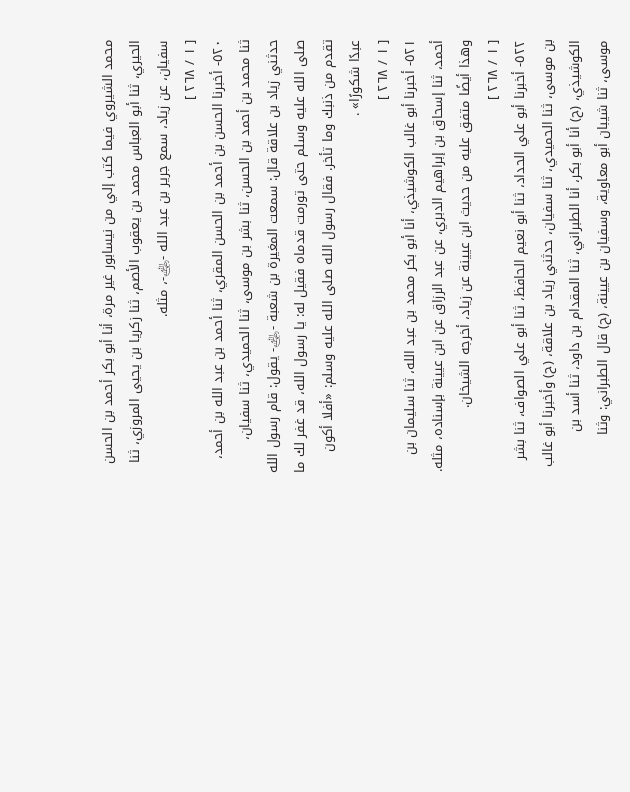محمد الشيروي فيما كتب إلي من نيسابور غير مرة، أنا أبو بكر أحمد بن الحسن الحيري، ثنا أبو العباس محمد بن يعقوب الأصم، ثنا زكريا بن يحيى المروزي، ثنا سفيان، عن زياد، سمع جرير بن عبد الله -﵁-، مثله.
[ ١ / ٢٦٨ ]
٥٢٠- أخبرنا الحسن بن أحمد بن الحسن المقري، ثنا أحمد بن عبد الله بن أحمد، ثنا محمد بن أحمد بن الحسن، ثنا بشر بن موسى، ثنا الحميدي، ثنا سفيان، حدثني زياد بن علاقة قال: سمعت المغيرة بن شعبة -﵁- يقول: قام رسول الله صلى الله عليه وسلم حتى تورمت قدماه فقيل له: يا رسول الله، قد غفر لك ما تقدم من ذنبك وما تأخر. فقال رسول الله صلى الله عليه وسلم: «أفلا أكون عبدًا شكورًا» .
[ ١ / ٢٦٨ ]
٥٢١- أخبرنا أبو غالب الكوشيذي، أنا أبو بكر محمد بن عبد الله، ثنا سليمان بن أحمد، ثنا إسحاق بن إبراهيم الدبري، عن عبد الرزاق عن ابن عيينة بإسناده، مثله.
وهذا أيضًا متفق عليه من حديث ابن عيينة عن زياد، أخرجه الشيخان.
[ ١ / ٢٦٨ ]
٥٢٢- أخبرنا أبو علي الحداد، ثنا أبو نعيم الحافظ، ثنا أبو علي الصواف، ثنا بشر بن موسى، ثنا الحميدي، ثنا سفيان، حدثني زياد بن علاقة، (ح) وأخبرنا أبو غالب الكوشيذي، (ح) أنا أبو بكر، أنا الطبراني، ثنا المقدام بن داود، ثنا أسد بن موسى، ثنا شيبان أبو معاوية، وسفيان بن عيينة، (ح) قال الطبراني: وثنا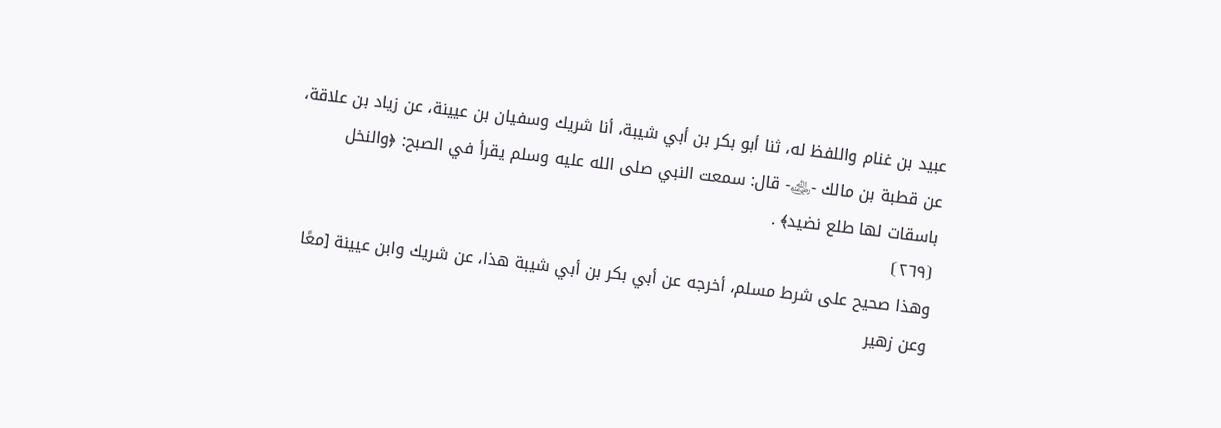عبيد بن غنام واللفظ له، ثنا أبو بكر بن أبي شيبة، أنا شريك وسفيان بن عيينة، عن زياد بن علاقة، عن قطبة بن مالك -﵁- قال: سمعت النبي صلى الله عليه وسلم يقرأ في الصبح: ﴿والنخل باسقات لها طلع نضيد﴾ .
⦗٢٦٩⦘
وهذا صحيح على شرط مسلم، أخرجه عن أبي بكر بن أبي شيبة هذا، عن شريك وابن عيينة [معًا وعن زهير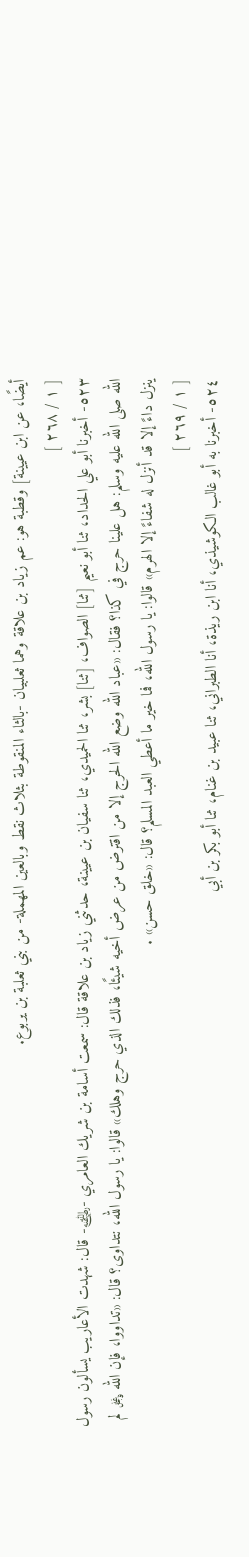أيضًا، عن ابن عيينة] وقطبة هو: عم زياد بن علاقة وهما ثعلبيان -بالثاء المنقوطة بثلاث نقط وبالعين المهملة- من بني ثعلبة بن يربوع.
[ ١ / ٢٦٨ ]
٥٢٣- أخبرنا أبو علي الحداد، ثنا أبو نعيم [ثنا] الصواف، [ثنا] بشر، ثنا الحميدي، ثنا سفيان بن عيينة، حدثني زياد بن علاقة قال: سمعت أسامة بن شريك العامري -﵁- قال: شهدت الأعاريب يسألون رسول الله صلى الله عليه وسلم: هل علينا حرج في كذا؟ فقال: «عباد الله وضع الله الحرج إلا من اقترض من عرض أخيه شيئًا، فذلك الذي حرج وهلك» قالوا: يا رسول الله، نتداوى؟ قال: «تداووا، فإن الله ﷿ لم ينزل داءً إلا قد أنزل له شفاءً إلا الهرم» قالوا: يا رسول الله، فما خير ما أعطي العبد المسلم؟ قال: «خلق حسن» .
[ ١ / ٢٦٩ ]
٥٢٤- أخبرنا به أبو غالب الكوشيذي، أنا ابن ريذة، أنا الطبراني، ثنا عبيد بن غنام، ثنا أبو بكر بن أبي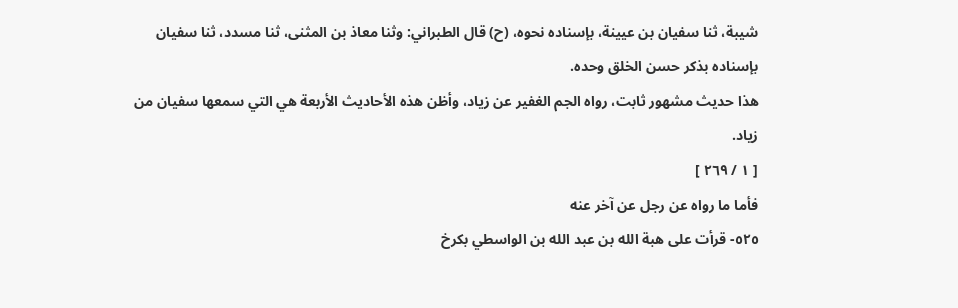شيبة، ثنا سفيان بن عيينة، بإسناده نحوه، (ح) قال الطبراني: وثنا معاذ بن المثنى، ثنا مسدد، ثنا سفيان بإسناده بذكر حسن الخلق وحده.
هذا حديث مشهور ثابت، رواه الجم الغفير عن زياد، وأظن هذه الأحاديث الأربعة هي التي سمعها سفيان من زياد.
[ ١ / ٢٦٩ ]
فأما ما رواه عن رجل عن آخر عنه
٥٢٥- قرأت على هبة الله بن عبد الله بن الواسطي بكرخ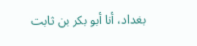بغداد، أنا أبو بكر بن ثابت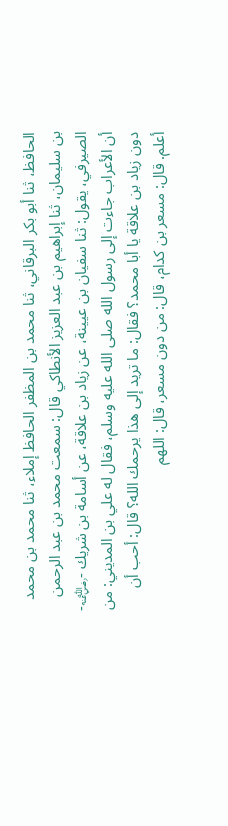الحافظ، ثنا أبو بكر البرقاني، ثنا محمد بن المظفر الحافظ إملاء، ثنا محمد بن محمد بن سليمان، ثنا إبراهيم بن عبد العزيز الأنطاكي قال: سمعت محمد بن عبد الرحمن الصيرفي، يقول: ثنا سفيان بن عيينة، عن زياد بن علاقة، عن أسامة بن شريك -﵁- أن الأعراب جاءت إلى رسول الله صلى الله عليه وسلم، فقال له علي بن المديني: من دون زياد بن علاقة يا أبا محمد؟ فقال: ما تريد إلى هذا يرحمك الله؟ قال: أحب أن أعلم. قال: مسعر بن كدام، قال: من دون مسعر، قال: اللهم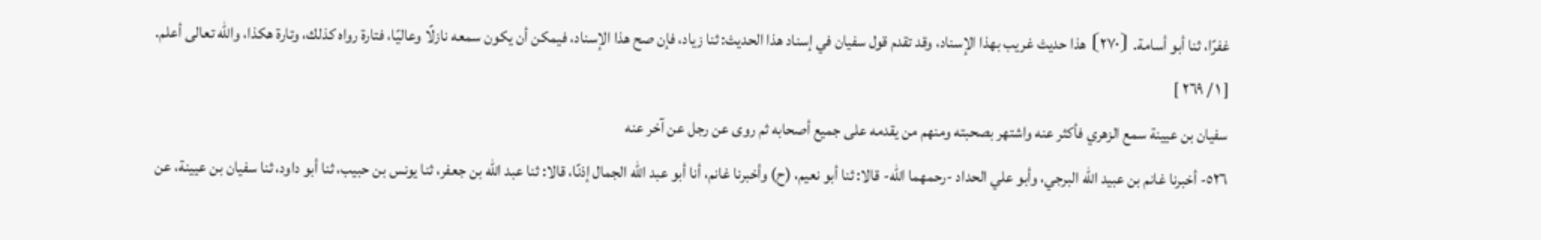غفرًا، ثنا أبو أسامة. ⦗٢٧٠⦘ هذا حديث غريب بهذا الإسناد، وقد تقدم قول سفيان في إسناد هذا الحديث: ثنا زياد، فإن صح هذا الإسناد، فيمكن أن يكون سمعه نازلًا وعاليًا، فتارة رواه كذلك، وتارة هكذا، والله تعالى أعلم.
[ ١ / ٢٦٩ ]
سفيان بن عيينة سمع الزهري فأكثر عنه واشتهر بصحبته ومنهم من يقدمه على جميع أصحابه ثم روى عن رجل عن آخر عنه
٥٢٦- أخبرنا غانم بن عبيد الله البرجي، وأبو علي الحداد -رحمهما الله- قالا: ثنا أبو نعيم، (ح) وأخبرنا غانم، أنا أبو عبد الله الجمال إذنًا، قالا: ثنا عبد الله بن جعفر، ثنا يونس بن حبيب، ثنا أبو داود، ثنا سفيان بن عيينة، عن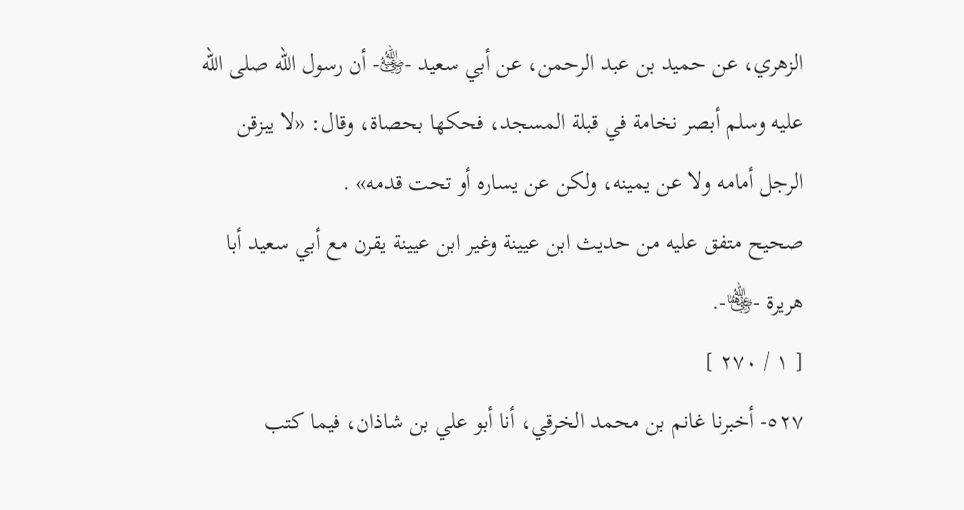الزهري، عن حميد بن عبد الرحمن، عن أبي سعيد -﵁- أن رسول الله صلى الله عليه وسلم أبصر نخامة في قبلة المسجد، فحكها بحصاة، وقال: «لا يبزقن الرجل أمامه ولا عن يمينه، ولكن عن يساره أو تحت قدمه» .
صحيح متفق عليه من حديث ابن عيينة وغير ابن عيينة يقرن مع أبي سعيد أبا هريرة -﵄-.
[ ١ / ٢٧٠ ]
٥٢٧- أخبرنا غانم بن محمد الخرقي، أنا أبو علي بن شاذان، فيما كتب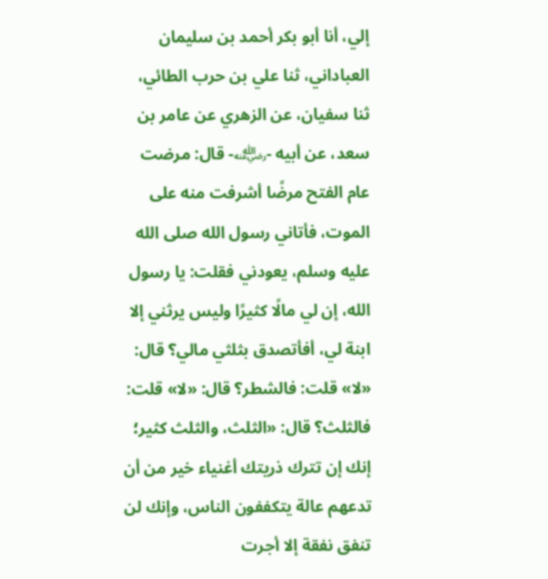إلي، أنا أبو بكر أحمد بن سليمان العباداني، ثنا علي بن حرب الطائي، ثنا سفيان، عن الزهري عن عامر بن سعد، عن أبيه -﵁- قال: مرضت عام الفتح مرضًا أشرفت منه على الموت، فأتاني رسول الله صلى الله عليه وسلم، يعودني فقلت: يا رسول الله، إن لي مالًا كثيرًا وليس يرثني إلا ابنة لي، أفأتصدق بثلثي مالي؟ قال: «لا» قلت: فالشطر؟ قال: «لا» قلت: فالثلث؟ قال: «الثلث، والثلث كثير؛ إنك إن تترك ذريتك أغنياء خير من أن تدعهم عالة يتكففون الناس، وإنك لن تنفق نفقة إلا أجرت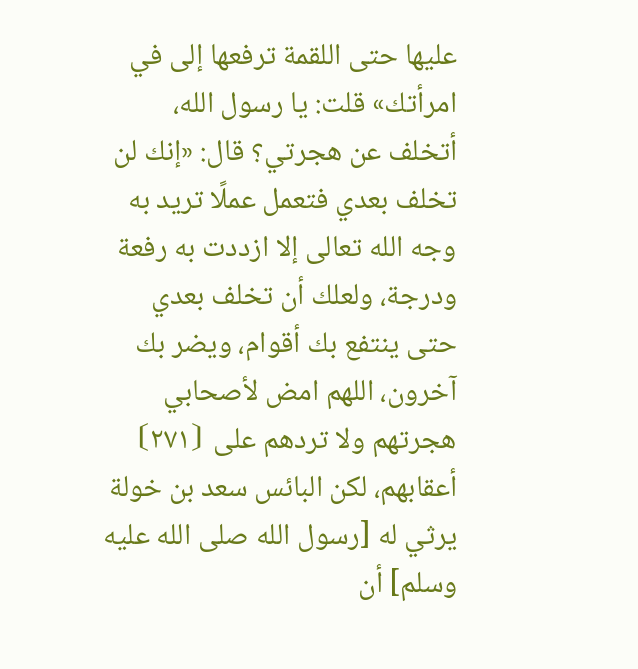عليها حتى اللقمة ترفعها إلى في امرأتك» قلت: يا رسول الله، أتخلف عن هجرتي؟ قال: «إنك لن تخلف بعدي فتعمل عملًا تريد به وجه الله تعالى إلا ازددت به رفعة ودرجة، ولعلك أن تخلف بعدي حتى ينتفع بك أقوام، ويضر بك آخرون، اللهم امض لأصحابي هجرتهم ولا تردهم على ⦗٢٧١⦘ أعقابهم، لكن البائس سعد بن خولة يرثي له [رسول الله صلى الله عليه وسلم] أن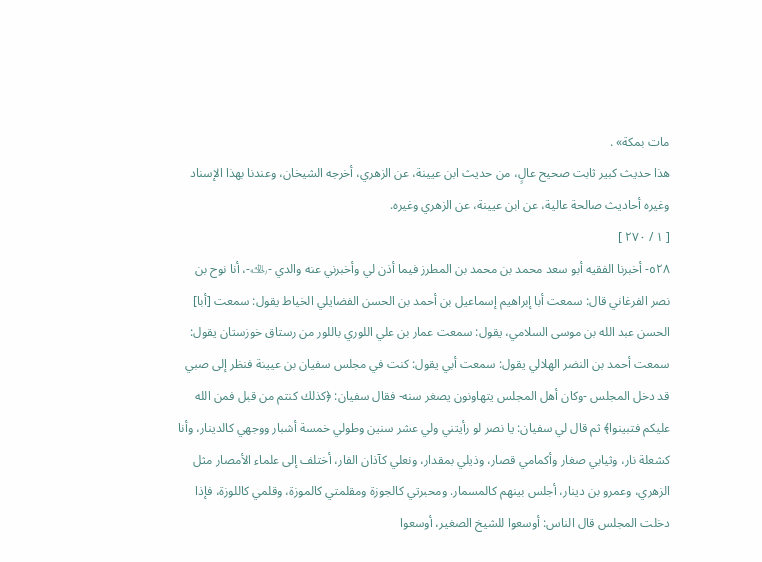مات بمكة» .
هذا حديث كبير ثابت صحيح عالٍ، من حديث ابن عيينة، عن الزهري، أخرجه الشيخان، وعندنا بهذا الإسناد وغيره أحاديث صالحة عالية، عن ابن عيينة، عن الزهري وغيره.
[ ١ / ٢٧٠ ]
٥٢٨- أخبرنا الفقيه أبو سعد محمد بن محمد بن المطرز فيما أذن لي وأخبرني عنه والدي -﵀-، أنا نوح بن نصر الفرغاني قال: سمعت أبا إبراهيم إسماعيل بن أحمد بن الحسن الفضايلي الخياط يقول: سمعت [أبا] الحسن عبد الله بن موسى السلامي، يقول: سمعت عمار بن علي اللوري باللور من رستاق خوزستان يقول: سمعت أحمد بن النضر الهلالي يقول: سمعت أبي يقول: كنت في مجلس سفيان بن عيينة فنظر إلى صبي قد دخل المجلس -وكان أهل المجلس يتهاونون يصغر سنه- فقال سفيان: ﴿كذلك كنتم من قبل فمن الله عليكم فتبينوا﴾ ثم قال لي سفيان: يا نصر لو رأيتني ولي عشر سنين وطولي خمسة أشبار ووجهي كالدينار، وأنا كشعلة نار، وثيابي صغار وأكمامي قصار، وذيلي بمقدار، ونعلي كآذان الفار، أختلف إلى علماء الأمصار مثل الزهري، وعمرو بن دينار، أجلس بينهم كالمسمار. ومحبرتي كالجوزة ومقلمتي كالموزة، وقلمي كاللوزة، فإذا دخلت المجلس قال الناس: أوسعوا للشيخ الصغير، أوسعوا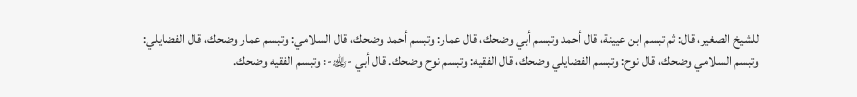للشيخ الصغير، قال: ثم تبسم ابن عيينة، قال أحمد وتبسم أبي وضحك، قال عمار: وتبسم أحمد وضحك، قال السلامي: وتبسم عمار وضحك، قال الفضايلي: وتبسم السلامي وضحك، قال نوح: وتبسم الفضايلي وضحك، قال الفقيه: وتبسم نوح وضحك. قال أبي -﵀-: وتبسم الفقيه وضحك.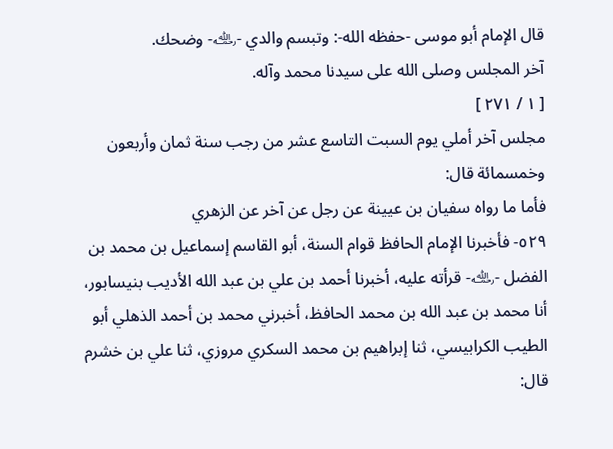قال الإمام أبو موسى -حفظه الله-: وتبسم والدي -﵀- وضحك.
آخر المجلس وصلى الله على سيدنا محمد وآله.
[ ١ / ٢٧١ ]
مجلس آخر أملي يوم السبت التاسع عشر من رجب سنة ثمان وأربعون وخمسمائة قال:
فأما ما رواه سفيان بن عيينة عن رجل عن آخر عن الزهري
٥٢٩- فأخبرنا الإمام الحافظ قوام السنة، أبو القاسم إسماعيل بن محمد بن الفضل -﵀- قرأته عليه، أخبرنا أحمد بن علي بن عبد الله الأديب بنيسابور، أنا محمد بن عبد الله بن محمد الحافظ، أخبرني محمد بن أحمد الذهلي أبو الطيب الكرابيسي، ثنا إبراهيم بن محمد السكري مروزي، ثنا علي بن خشرم قال: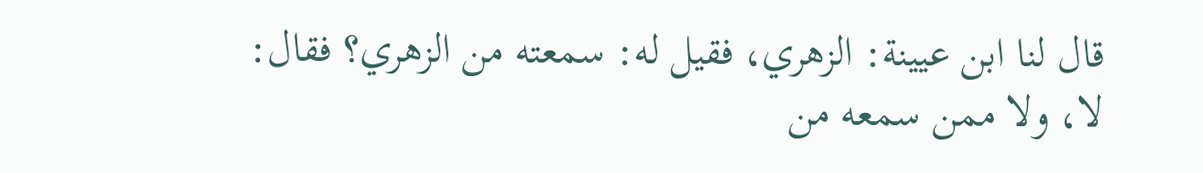قال لنا ابن عيينة: الزهري، فقيل له: سمعته من الزهري؟ فقال: لا، ولا ممن سمعه من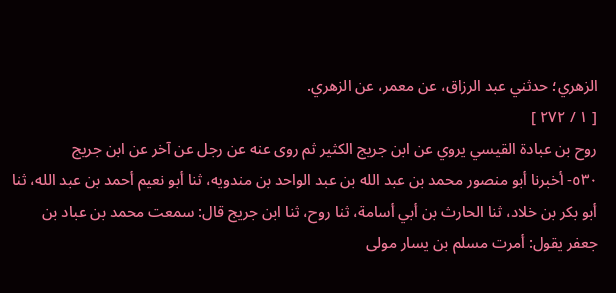الزهري؛ حدثني عبد الرزاق، عن معمر، عن الزهري.
[ ١ / ٢٧٢ ]
روح بن عبادة القيسي يروي عن ابن جريج الكثير ثم روى عنه عن رجل عن آخر عن ابن جريج
٥٣٠- أخبرنا أبو منصور محمد بن عبد الله بن عبد الواحد بن مندويه، ثنا أبو نعيم أحمد بن عبد الله، ثنا أبو بكر بن خلاد، ثنا الحارث بن أبي أسامة، ثنا روح، ثنا ابن جريج قال: سمعت محمد بن عباد بن جعفر يقول: أمرت مسلم بن يسار مولى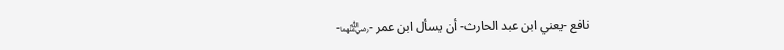نافع -يعني ابن عبد الحارث- أن يسأل ابن عمر -﵄-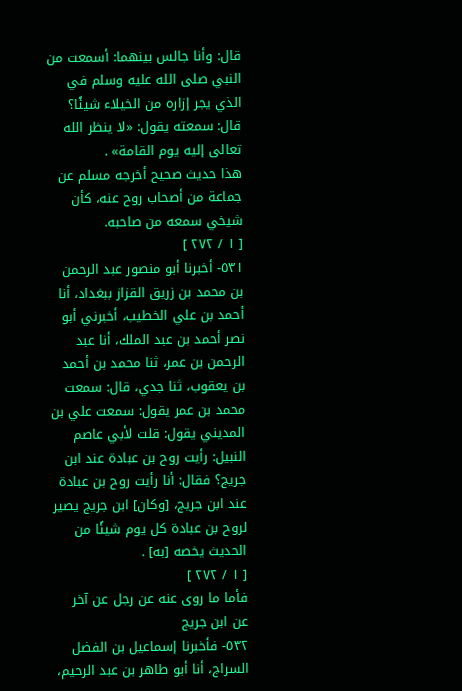قال: وأنا جالس بينهما: أسمعت من النبي صلى الله عليه وسلم في الذي يجر إزاره من الخيلاء شيئًا؟ قال: سمعته يقول: «لا ينظر الله تعالى إليه يوم القامة» .
هذا حديث صحيح أخرجه مسلم عن جماعة من أصحاب روح عنه، كأن شيخي سمعه من صاحبه.
[ ١ / ٢٧٢ ]
٥٣١- أخبرنا أبو منصور عبد الرحمن بن محمد بن زريق القزاز ببغداد، أنا أحمد بن علي الخطيب، أخبرني أبو نصر أحمد بن عبد الملك، أنا عبد الرحمن بن عمر، ثنا محمد بن أحمد بن يعقوب، ثنا جدي، قال: سمعت محمد بن عمر يقول: سمعت علي بن المديني يقول: قلت لأبي عاصم النبيل: رأيت روح بن عبادة عند ابن جريج؟ فقال: أنا رأيت روح بن عبادة عند ابن جريج، [وكان] ابن جريج يصير لروح بن عبادة كل يوم شيئًا من الحديث يخصه [به] .
[ ١ / ٢٧٢ ]
فأما ما روى عنه عن رجل عن آخر عن ابن جريج
٥٣٢- فأخبرنا إسماعيل بن الفضل السراج، أنا أبو طاهر بن عبد الرحيم،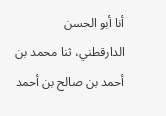أنا أبو الحسن الدارقطني، ثنا محمد بن أحمد بن صالح بن أحمد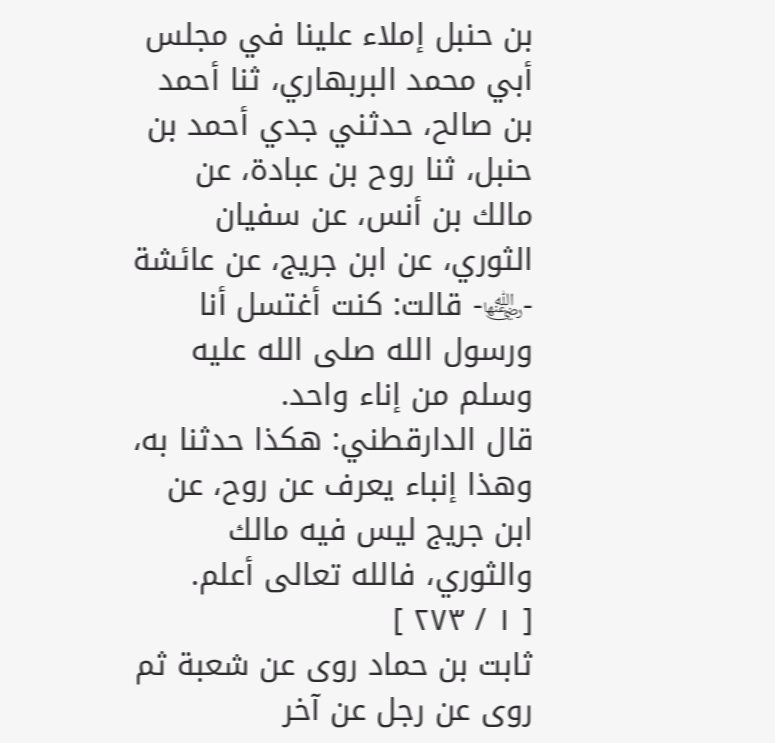بن حنبل إملاء علينا في مجلس أبي محمد البربهاري، ثنا أحمد بن صالح، حدثني جدي أحمد بن حنبل، ثنا روح بن عبادة، عن مالك بن أنس، عن سفيان الثوري، عن ابن جريج، عن عائشة -﵂- قالت: كنت أغتسل أنا ورسول الله صلى الله عليه وسلم من إناء واحد.
قال الدارقطني: هكذا حدثنا به، وهذا إنباء يعرف عن روح، عن ابن جريج ليس فيه مالك والثوري، فالله تعالى أعلم.
[ ١ / ٢٧٣ ]
ثابت بن حماد روى عن شعبة ثم روى عن رجل عن آخر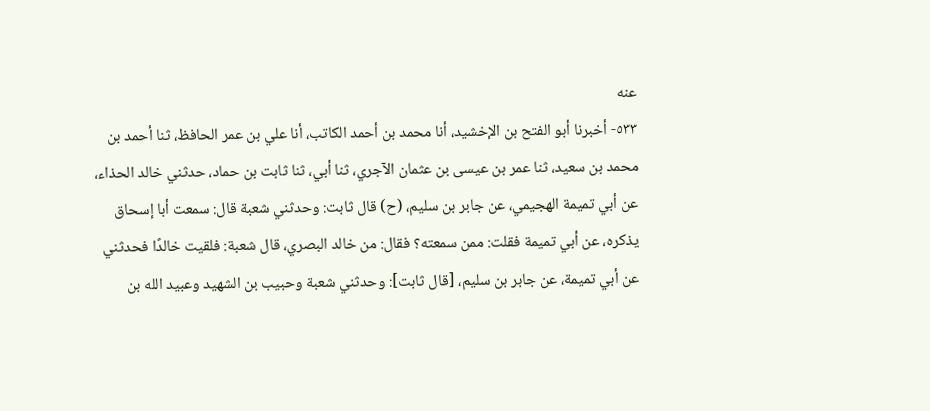عنه
٥٣٣- أخبرنا أبو الفتح بن الإخشيد، أنا محمد بن أحمد الكاتب، أنا علي بن عمر الحافظ، ثنا أحمد بن محمد بن سعيد، ثنا عمر بن عيسى بن عثمان الآجري، ثنا أبي، ثنا ثابت بن حماد، حدثني خالد الحذاء، عن أبي تميمة الهجيمي، عن جابر بن سليم، (ح) قال ثابت: وحدثني شعبة قال: سمعت أبا إسحاق يذكره، عن أبي تميمة فقلت: ممن سمعته؟ فقال: من خالد البصري، قال شعبة: فلقيت خالدًا فحدثني عن أبي تميمة، عن جابر بن سليم، [قال ثابت]: وحدثني شعبة وحبيب بن الشهيد وعبيد الله بن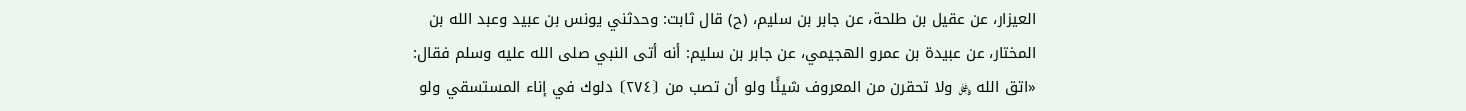العيزار، عن عقيل بن طلحة، عن جابر بن سليم، (ح) قال ثابت: وحدثني يونس بن عبيد وعبد الله بن المختار، عن عبيدة بن عمرو الهجيمي، عن جابر بن سليم: أنه أتى النبي صلى الله عليه وسلم فقال: «اتق الله ﷿ ولا تحقرن من المعروف شيئًا ولو أن تصب من ⦗٢٧٤⦘ دلوك في إناء المستسقي ولو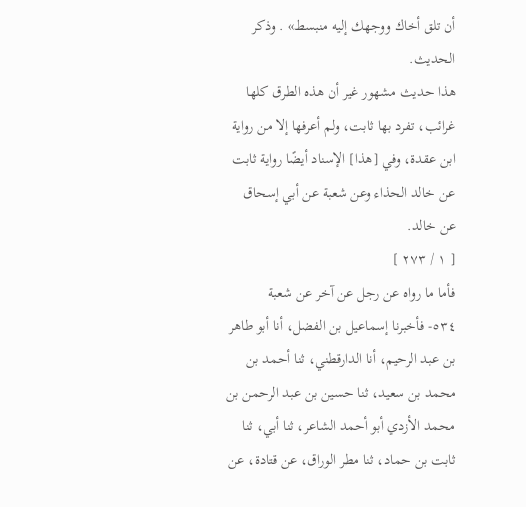أن تلق أخاك ووجهك إليه منبسط» . وذكر الحديث.
هذا حديث مشهور غير أن هذه الطرق كلها غرائب، تفرد بها ثابت، ولم أعرفها إلا من رواية ابن عقدة، وفي [هذا] الإسناد أيضًا رواية ثابت عن خالد الحذاء وعن شعبة عن أبي إسحاق عن خالد.
[ ١ / ٢٧٣ ]
فأما ما رواه عن رجل عن آخر عن شعبة
٥٣٤- فأخبرنا إسماعيل بن الفضل، أنا أبو طاهر بن عبد الرحيم، أنا الدارقطني، ثنا أحمد بن محمد بن سعيد، ثنا حسين بن عبد الرحمن بن محمد الأزدي أبو أحمد الشاعر، ثنا أبي، ثنا ثابت بن حماد، ثنا مطر الوراق، عن قتادة، عن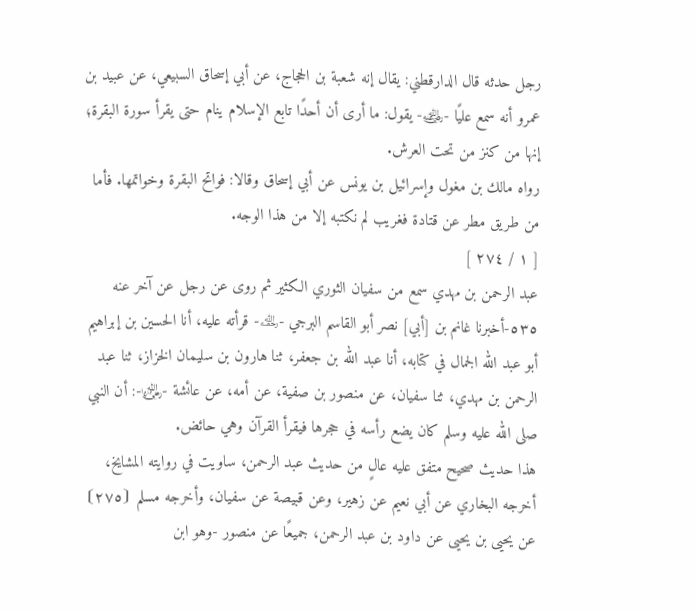رجل حدثه قال الدارقطني: يقال إنه شعبة بن الحجاج، عن أبي إسحاق السبيعي، عن عبيد بن عمرو أنه سمع عليًا -﵁- يقول: ما أرى أن أحدًا تابع الإسلام ينام حتى يقرأ سورة البقرة؛ إنها من كنز من تحت العرش.
رواه مالك بن مغول وإسرائيل بن يونس عن أبي إسحاق وقالا: فواتح البقرة وخواتمها. فأما من طريق مطر عن قتادة فغريب لم نكتبه إلا من هذا الوجه.
[ ١ / ٢٧٤ ]
عبد الرحمن بن مهدي سمع من سفيان الثوري الكثير ثم روى عن رجل عن آخر عنه
٥٣٥-أخبرنا غانم بن [أبي] نصر أبو القاسم البرجي -﵀- قرأته عليه، أنا الحسين بن إبراهيم أبو عبد الله الجمال في كتابه، أنا عبد الله بن جعفر، ثنا هارون بن سليمان الخزاز، ثنا عبد الرحمن بن مهدي، ثنا سفيان، عن منصور بن صفية، عن أمه، عن عائشة -﵂-: أن النبي صلى الله عليه وسلم كان يضع رأسه في حجرها فيقرأ القرآن وهي حائض.
هذا حديث صحيح متفق عليه عالٍ من حديث عبد الرحمن، ساويت في روايته المشايخ، أخرجه البخاري عن أبي نعيم عن زهير، وعن قبيصة عن سفيان، وأخرجه مسلم ⦗٢٧٥⦘ عن يحيى بن يحيى عن داود بن عبد الرحمن، جميعًا عن منصور -وهو ابن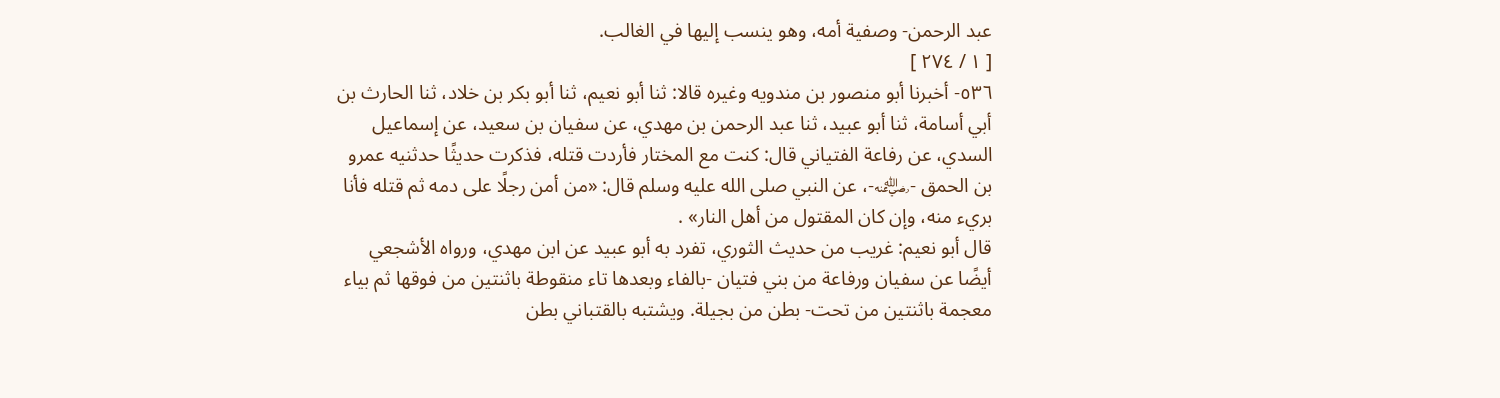عبد الرحمن- وصفية أمه، وهو ينسب إليها في الغالب.
[ ١ / ٢٧٤ ]
٥٣٦- أخبرنا أبو منصور بن مندويه وغيره قالا: ثنا أبو نعيم، ثنا أبو بكر بن خلاد، ثنا الحارث بن أبي أسامة، ثنا أبو عبيد، ثنا عبد الرحمن بن مهدي، عن سفيان بن سعيد، عن إسماعيل السدي، عن رفاعة الفتياني قال: كنت مع المختار فأردت قتله، فذكرت حديثًا حدثنيه عمرو بن الحمق -﵁-، عن النبي صلى الله عليه وسلم قال: «من أمن رجلًا على دمه ثم قتله فأنا بريء منه، وإن كان المقتول من أهل النار» .
قال أبو نعيم: غريب من حديث الثوري، تفرد به أبو عبيد عن ابن مهدي، ورواه الأشجعي أيضًا عن سفيان ورفاعة من بني فتيان -بالفاء وبعدها تاء منقوطة باثنتين من فوقها ثم بياء معجمة باثنتين من تحت- بطن من بجيلة. ويشتبه بالقتباني بطن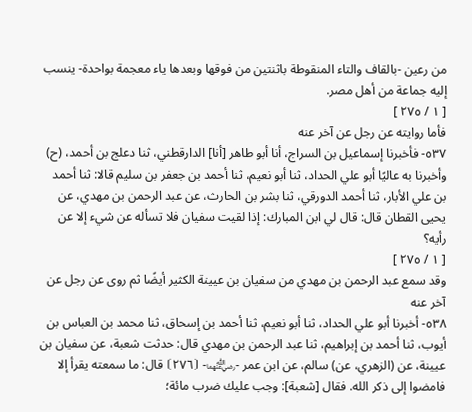من رعين -بالقاف والتاء المنقوطة باثنتين من فوقها وبعدها ياء معجمة بواحدة- ينسب إليه جماعة من أهل مصر.
[ ١ / ٢٧٥ ]
فأما روايته عن رجل عن آخر عنه
٥٣٧- فأخبرنا إسماعيل بن السراج، أنا أبو طاهر [أنا] الدارقطني، ثنا دعلج بن أحمد، (ح) وأخبرنا به عاليًا أبو علي الحداد، ثنا أبو نعيم، ثنا أحمد بن جعفر بن سليم قالا: ثنا أحمد بن علي الأبار، ثنا أحمد الدورقي، ثنا بشر بن الحارث، عن عبد الرحمن بن مهدي، عن يحيى القطان قال: قال لي ابن المبارك: إذا لقيت سفيان فلا تسأله عن شيء إلا عن رأيه؟
[ ١ / ٢٧٥ ]
وقد سمع عبد الرحمن بن مهدي من سفيان بن عيينة الكثير أيضًا ثم روى عن رجل عن آخر عنه
٥٣٨- أخبرنا أبو علي الحداد، ثنا أبو نعيم، ثنا أحمد بن إسحاق، ثنا محمد بن العباس بن أيوب، ثنا أحمد بن إبراهيم، ثنا عبد الرحمن بن مهدي قال: حدثت شعبة، عن سفيان بن عيينة، عن (الزهري، عن) سالم، عن ابن عمر -﵄- ⦗٢٧٦⦘ قال: ما سمعته يقرأ إلا فامضوا إلى ذكر الله. فقال [شعبة]: وجب عليك ضرب مائة؛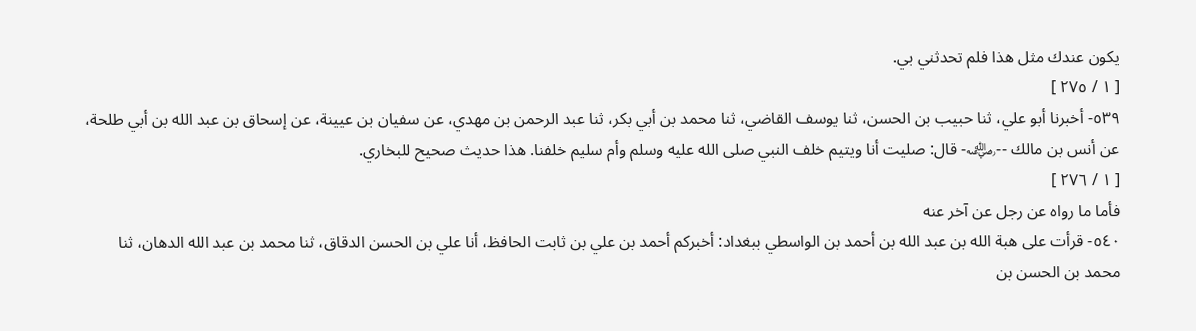يكون عندك مثل هذا فلم تحدثني بي.
[ ١ / ٢٧٥ ]
٥٣٩- أخبرنا أبو علي، ثنا حبيب بن الحسن، ثنا يوسف القاضي، ثنا محمد بن أبي بكر، ثنا عبد الرحمن بن مهدي، عن سفيان بن عيينة، عن إسحاق بن عبد الله بن أبي طلحة، عن أنس بن مالك --﵁- قال: صليت أنا ويتيم خلف النبي صلى الله عليه وسلم وأم سليم خلفنا. هذا حديث صحيح للبخاري.
[ ١ / ٢٧٦ ]
فأما ما رواه عن رجل عن آخر عنه
٥٤٠- قرأت على هبة الله بن عبد الله بن أحمد بن الواسطي ببغداد: أخبركم أحمد بن علي بن ثابت الحافظ، أنا علي بن الحسن الدقاق، ثنا محمد بن عبد الله الدهان، ثنا محمد بن الحسن بن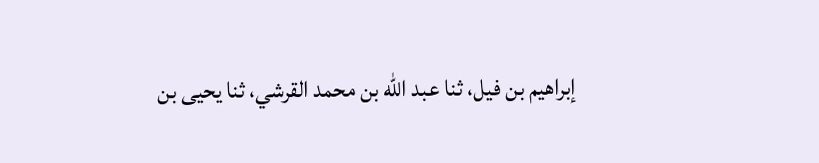إبراهيم بن فيل، ثنا عبد الله بن محمد القرشي، ثنا يحيى بن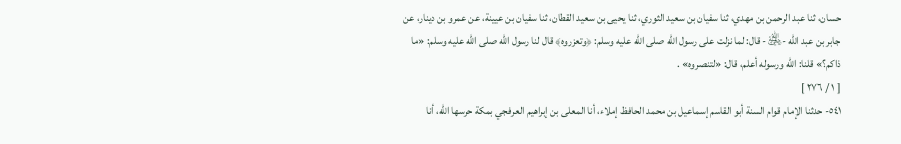حسان، ثنا عبد الرحمن بن مهدي، ثنا سفيان بن سعيد الثوري، ثنا يحيى بن سعيد القطان، ثنا سفيان بن عيينة، عن عمرو بن دينار، عن جابر بن عبد الله -﵁- قال: لما نزلت على رسول الله صلى الله عليه وسلم: ﴿وتعزروه﴾ قال لنا رسول الله صلى الله عليه وسلم: «ما ذاكم؟» قلنا: الله ورسوله أعلم، قال: «لتنصروه» .
[ ١ / ٢٧٦ ]
٥٤١- حدثنا الإمام قوام السنة أبو القاسم إسماعيل بن محمد الحافظ إملاء، أنا المعلى بن إبراهيم العرفجي بمكة حرسها الله، أنا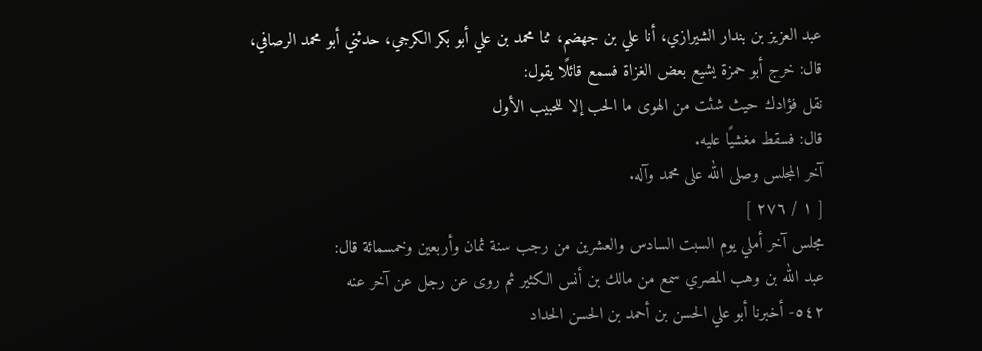عبد العزيز بن بندار الشيرازي، أنا علي بن جهضم، ثنا محمد بن علي أبو بكر الكرجي، حدثني أبو محمد الرصافي، قال: خرج أبو حمزة يشيع بعض الغزاة فسمع قائلًا يقول:
نقل فؤادك حيث شئت من الهوى ما الحب إلا للحبيب الأول
قال: فسقط مغشيًا عليه.
آخر المجلس وصلى الله على محمد وآله.
[ ١ / ٢٧٦ ]
مجلس آخر أملي يوم السبت السادس والعشرين من رجب سنة ثمان وأربعين وخمسمائة قال:
عبد الله بن وهب المصري سمع من مالك بن أنس الكثير ثم روى عن رجل عن آخر عنه
٥٤٢- أخبرنا أبو علي الحسن بن أحمد بن الحسن الحداد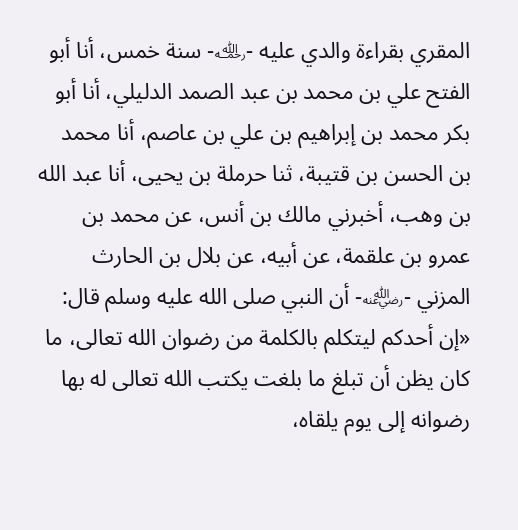المقري بقراءة والدي عليه -﵀- سنة خمس، أنا أبو الفتح علي بن محمد بن عبد الصمد الدليلي، أنا أبو بكر محمد بن إبراهيم بن علي بن عاصم، أنا محمد بن الحسن بن قتيبة، ثنا حرملة بن يحيى، أنا عبد الله بن وهب، أخبرني مالك بن أنس، عن محمد بن عمرو بن علقمة، عن أبيه، عن بلال بن الحارث المزني -﵁- أن النبي صلى الله عليه وسلم قال: «إن أحدكم ليتكلم بالكلمة من رضوان الله تعالى، ما كان يظن أن تبلغ ما بلغت يكتب الله تعالى له بها رضوانه إلى يوم يلقاه،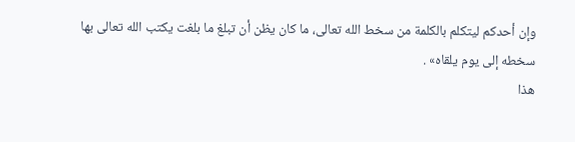وإن أحدكم ليتكلم بالكلمة من سخط الله تعالى، ما كان يظن أن تبلغ ما بلغت يكتب الله تعالى بها سخطه إلى يوم يلقاه» .
هذا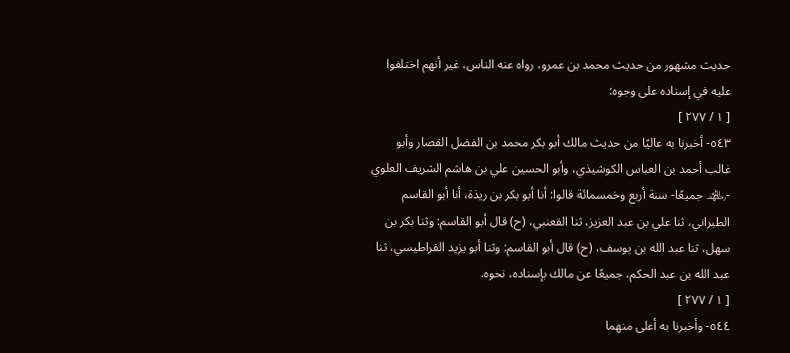حديث مشهور من حديث محمد بن عمرو، رواه عنه الناس، غير أنهم اختلفوا عليه في إسناده على وجوه:
[ ١ / ٢٧٧ ]
٥٤٣- أخبرنا به عاليًا من حديث مالك أبو بكر محمد بن الفضل القصار وأبو غالب أحمد بن العباس الكوشيذي، وأبو الحسين علي بن هاشم الشريف العلوي -﵏ جميعًا- سنة أربع وخمسمائة قالوا: أنا أبو بكر بن ريذة، أنا أبو القاسم الطبراني، ثنا علي بن عبد العزيز، ثنا القعنبي، (ح) قال أبو القاسم: وثنا بكر بن سهل، ثنا عبد الله بن يوسف، (ح) قال أبو القاسم: وثنا أبو يزيد القراطيسي، ثنا عبد الله بن عبد الحكم، جميعًا عن مالك بإسناده، نحوه.
[ ١ / ٢٧٧ ]
٥٤٤- وأخبرنا به أعلى منهما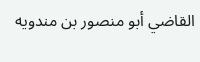القاضي أبو منصور بن مندويه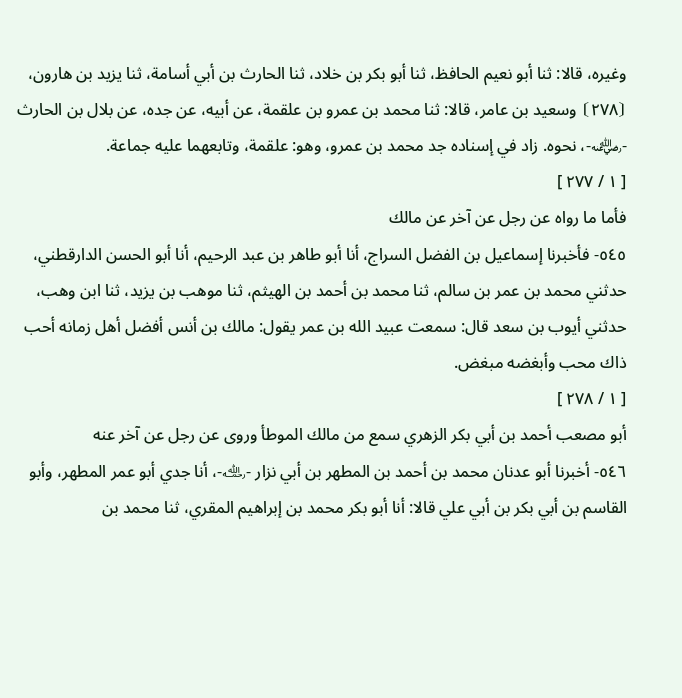وغيره، قالا: ثنا أبو نعيم الحافظ، ثنا أبو بكر بن خلاد، ثنا الحارث بن أبي أسامة، ثنا يزيد بن هارون، ⦗٢٧٨⦘ وسعيد بن عامر، قالا: ثنا محمد بن عمرو بن علقمة، عن أبيه، عن جده، عن بلال بن الحارث -﵁-، نحوه. زاد في إسناده جد محمد بن عمرو، وهو: علقمة، وتابعهما عليه جماعة.
[ ١ / ٢٧٧ ]
فأما ما رواه عن رجل عن آخر عن مالك
٥٤٥- فأخبرنا إسماعيل بن الفضل السراج، أنا أبو طاهر بن عبد الرحيم، أنا أبو الحسن الدارقطني، حدثني محمد بن عمر بن سالم، ثنا محمد بن أحمد بن الهيثم، ثنا موهب بن يزيد، ثنا ابن وهب، حدثني أيوب بن سعد قال: سمعت عبيد الله بن عمر يقول: مالك بن أنس أفضل أهل زمانه أحب ذاك محب وأبغضه مبغض.
[ ١ / ٢٧٨ ]
أبو مصعب أحمد بن أبي بكر الزهري سمع من مالك الموطأ وروى عن رجل عن آخر عنه
٥٤٦- أخبرنا أبو عدنان محمد بن أحمد بن المطهر بن أبي نزار -﵀-، أنا جدي أبو عمر المطهر، وأبو القاسم بن أبي بكر بن أبي علي قالا: أنا أبو بكر محمد بن إبراهيم المقري، ثنا محمد بن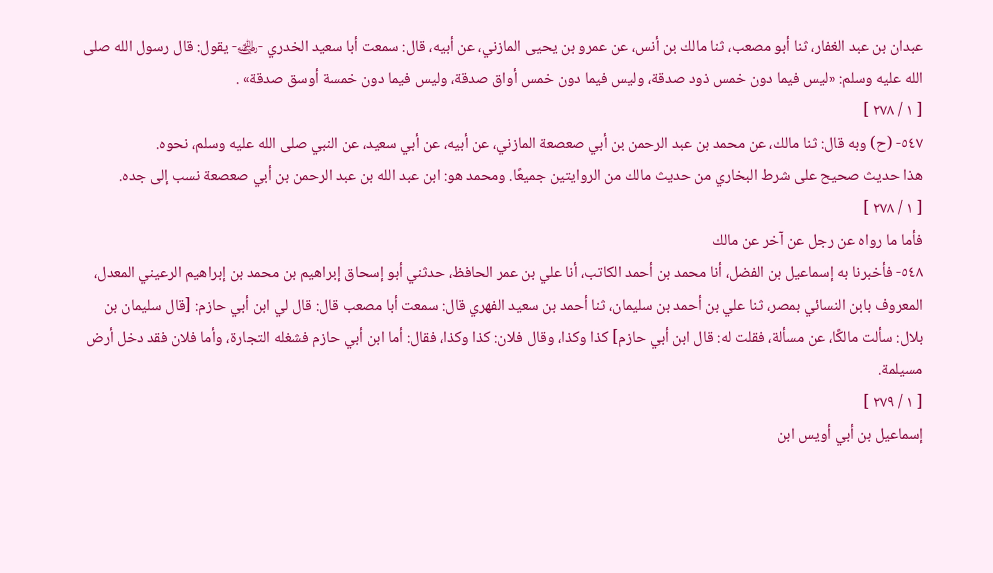عبدان بن عبد الغفار، ثنا أبو مصعب، ثنا مالك بن أنس، عن عمرو بن يحيى المازني، عن أبيه، قال: سمعت أبا سعيد الخدري -﵁- يقول: قال رسول الله صلى الله عليه وسلم: «ليس فيما دون خمس ذود صدقة، وليس فيما دون خمس أواق صدقة، وليس فيما دون خمسة أوسق صدقة» .
[ ١ / ٢٧٨ ]
٥٤٧- (ح) وبه قال: ثنا مالك، عن محمد بن عبد الرحمن بن أبي صعصعة المازني، عن أبيه، عن أبي سعيد، عن النبي صلى الله عليه وسلم، نحوه.
هذا حديث صحيح على شرط البخاري من حديث مالك من الروايتين جميعًا. ومحمد هو: ابن عبد الله بن عبد الرحمن بن أبي صعصعة نسب إلى جده.
[ ١ / ٢٧٨ ]
فأما ما رواه عن رجل عن آخر عن مالك
٥٤٨- فأخبرنا به إسماعيل بن الفضل، أنا محمد بن أحمد الكاتب، أنا علي بن عمر الحافظ، حدثني أبو إسحاق إبراهيم بن محمد بن إبراهيم الرعيني المعدل، المعروف بابن النسائي بمصر، ثنا علي بن أحمد بن سليمان، ثنا أحمد بن سعيد الفهري قال: سمعت أبا مصعب قال: قال لي ابن أبي حازم: [قال سليمان بن بلال: سألت مالكًا، عن مسألة، فقلت له: قال ابن أبي حازم] كذا وكذا، وقال فلان: كذا وكذا، فقال: أما ابن أبي حازم فشغله التجارة، وأما فلان فقد دخل أرض مسيلمة.
[ ١ / ٢٧٩ ]
إسماعيل بن أبي أويس ابن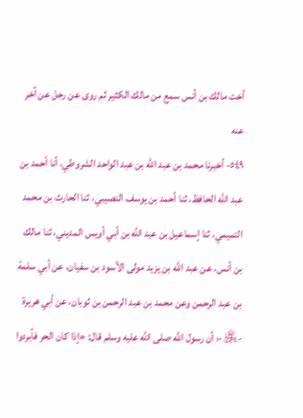أخت مالك بن أنس سمع من مالك الكثير ثم روى عن رجل عن آخر عنه
٥٤٩- أخبرنا محمد بن عبد الله بن عبد الواحد الشروطي، أنا أحمد بن عبد الله الحافظ، ثنا أحمد بن يوسف النصيبي، ثنا الحارث بن محمد التميمي، ثنا إسماعيل بن عبد الله بن أبي أويس المديني، ثنا مالك بن أنس، عن عبد الله بن يزيد مولى الأسود بن سفيان، عن أبي سلمة بن عبد الرحمن وعن محمد بن عبد الرحمن بن ثوبان، عن أبي هريرة -﵁-: أن رسول الله صلى الله عليه وسلم قال: «إذا كان الحر فأبردوا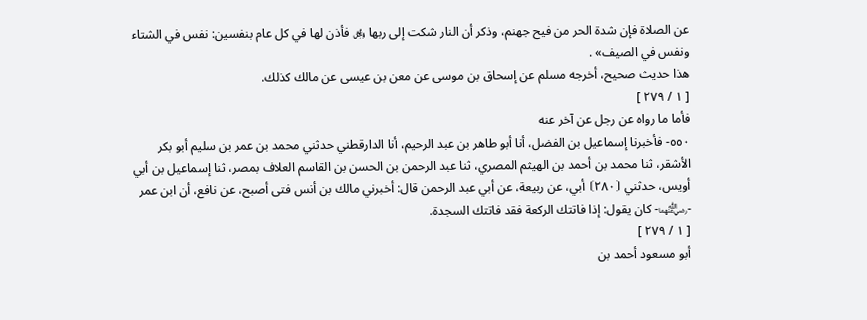عن الصلاة فإن شدة الحر من فيح جهنم، وذكر أن النار شكت إلى ربها ﷿ فأذن لها في كل عام بنفسين: نفس في الشتاء ونفس في الصيف» .
هذا حديث صحيح، أخرجه مسلم عن إسحاق بن موسى عن معن بن عيسى عن مالك كذلك.
[ ١ / ٢٧٩ ]
فأما ما رواه عن رجل عن آخر عنه
٥٥٠- فأخبرنا إسماعيل بن الفضل، أنا أبو طاهر بن عبد الرحيم، أنا الدارقطني حدثني محمد بن عمر بن سليم أبو بكر الأشقر، ثنا محمد بن أحمد بن الهيثم المصري، ثنا عبد الرحمن بن الحسن بن القاسم العلاف بمصر، ثنا إسماعيل بن أبي أويس، حدثني ⦗٢٨٠⦘ أبي، عن ربيعة، عن أبي عبد الرحمن قال: أخبرني مالك بن أنس فتى أصبح، عن نافع، أن ابن عمر -﵄- كان يقول: إذا فاتتك الركعة فقد فاتتك السجدة.
[ ١ / ٢٧٩ ]
أبو مسعود أحمد بن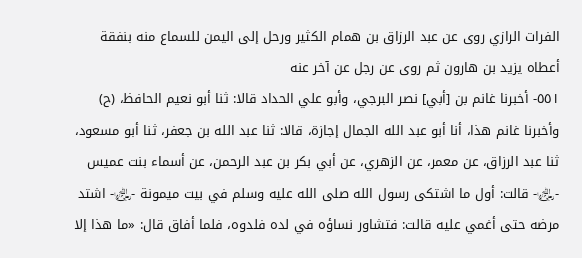الفرات الرازي روى عن عبد الرزاق بن همام الكثير ورحل إلى اليمن للسماع منه بنفقة أعطاه يزيد بن هارون ثم روى عن رجل عن آخر عنه
٥٥١- أخبرنا غانم بن [أبي] نصر البرجي، وأبو علي الحداد قالا: ثنا أبو نعيم الحافظ، (ح) وأخبرنا غانم هذا، أنا أبو عبد الله الجمال إجازة، قالا: ثنا عبد الله بن جعفر، ثنا أبو مسعود، ثنا عبد الرزاق، عن معمر، عن الزهري، عن أبي بكر بن عبد الرحمن، عن أسماء بنت عميس -﵂- قالت: أول ما اشتكى رسول الله صلى الله عليه وسلم في بيت ميمونة -﵂- اشتد مرضه حتى أغمي عليه قالت: فتشاور نساؤه في لده فلدوه، فلما أفاق قال: «ما هذا إلا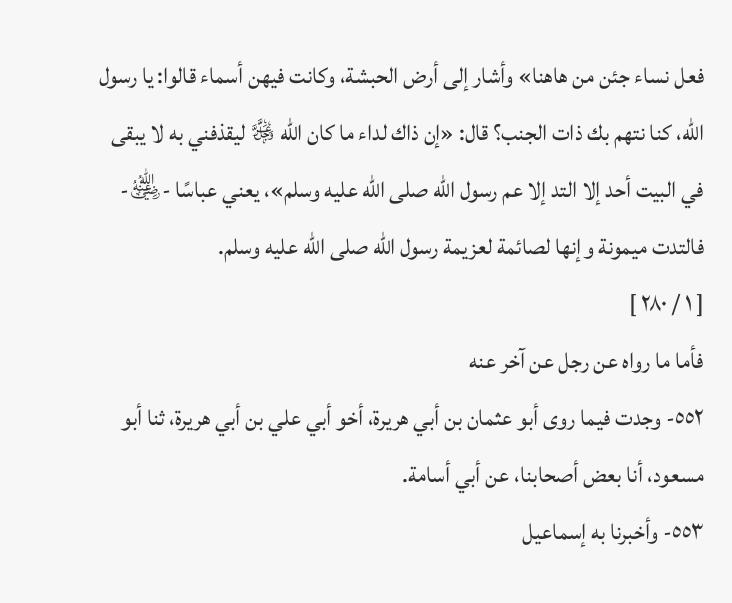فعل نساء جئن من هاهنا» وأشار إلى أرض الحبشة، وكانت فيهن أسماء قالوا: يا رسول الله، كنا نتهم بك ذات الجنب؟ قال: «إن ذاك لداء ما كان الله ﷿ ليقذفني به لا يبقى في البيت أحد إلا التد إلا عم رسول الله صلى الله عليه وسلم»، يعني عباسًا -﵁- فالتدت ميمونة وإنها لصائمة لعزيمة رسول الله صلى الله عليه وسلم.
[ ١ / ٢٨٠ ]
فأما ما رواه عن رجل عن آخر عنه
٥٥٢- وجدت فيما روى أبو عثمان بن أبي هريرة، أخو أبي علي بن أبي هريرة، ثنا أبو مسعود، أنا بعض أصحابنا، عن أبي أسامة.
٥٥٣- وأخبرنا به إسماعيل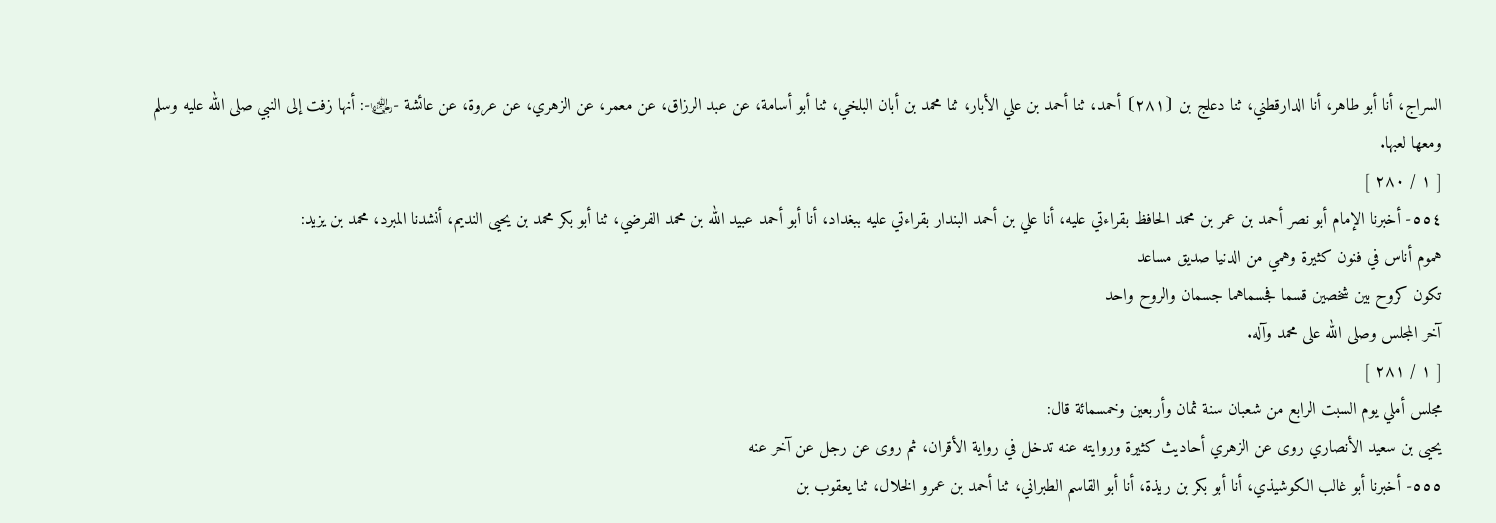السراج، أنا أبو طاهر، أنا الدارقطني، ثنا دعلج بن ⦗٢٨١⦘ أحمد، ثنا أحمد بن علي الأبار، ثنا محمد بن أبان البلخي، ثنا أبو أسامة، عن عبد الرزاق، عن معمر، عن الزهري، عن عروة، عن عائشة -﵂-: أنها زفت إلى النبي صلى الله عليه وسلم ومعها لعبها.
[ ١ / ٢٨٠ ]
٥٥٤- أخبرنا الإمام أبو نصر أحمد بن عمر بن محمد الحافظ بقراءتي عليه، أنا علي بن أحمد البندار بقراءتي عليه ببغداد، أنا أبو أحمد عبيد الله بن محمد الفرضي، ثنا أبو بكر محمد بن يحيى النديم، أنشدنا المبرد، محمد بن يزيد:
هموم أناس في فنون كثيرة وهمي من الدنيا صديق مساعد
تكون كروح بين شخصين قسما فجسماهما جسمان والروح واحد
آخر المجلس وصلى الله على محمد وآله.
[ ١ / ٢٨١ ]
مجلس أملي يوم السبت الرابع من شعبان سنة ثمان وأربعين وخمسمائة قال:
يحيى بن سعيد الأنصاري روى عن الزهري أحاديث كثيرة وروايته عنه تدخل في رواية الأقران، ثم روى عن رجل عن آخر عنه
٥٥٥- أخبرنا أبو غالب الكوشيذي، أنا أبو بكر بن ريذة، أنا أبو القاسم الطبراني، ثنا أحمد بن عمرو الخلال، ثنا يعقوب بن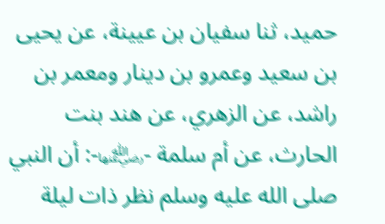حميد، ثنا سفيان بن عيينة، عن يحيى بن سعيد وعمرو بن دينار ومعمر بن راشد، عن الزهري، عن هند بنت الحارث، عن أم سلمة -﵂-: أن النبي صلى الله عليه وسلم نظر ذات ليلة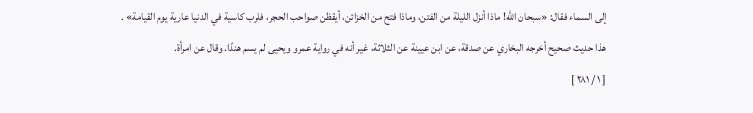إلى السماء فقال: «سبحان الله! ماذا أنزل الليلة من الفتن، وماذا فتح من الخزائن، أيقظن صواحب الحجر، فلرب كاسية في الدنيا عارية يوم القيامة» .
هذا حديث صحيح أخرجه البخاري عن صدقة، عن ابن عيينة عن الثلاثة، غير أنه في رواية عمرو ويحيى لم يسم هندًا. وقال عن امرأة.
[ ١ / ٢٨١ ]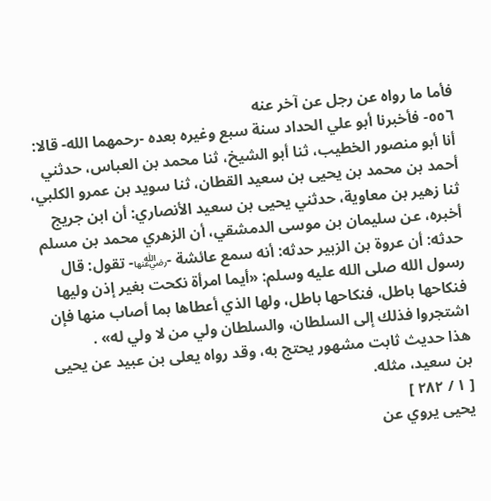فأما ما رواه عن رجل عن آخر عنه
٥٥٦- فأخبرنا أبو علي الحداد سنة سبع وغيره بعده -رحمهما الله- قالا: أنا أبو منصور الخطيب، ثنا أبو الشيخ، ثنا محمد بن العباس، حدثني أحمد بن محمد بن يحيى بن سعيد القطان، ثنا سويد بن عمرو الكلبي، ثنا زهير بن معاوية، حدثني يحيى بن سعيد الأنصاري: أن ابن جريج أخبره، عن سليمان بن موسى الدمشقي، أن الزهري محمد بن مسلم حدثه: أن عروة بن الزبير حدثه: أنه سمع عائشة -﵂- تقول: قال رسول الله صلى الله عليه وسلم: «أيما امرأة نكحت بغير إذن وليها فنكاحها باطل، فنكاحها باطل، ولها الذي أعطاها بما أصاب منها فإن اشتجروا فذلك إلى السلطان، والسلطان ولي من لا ولي له» .
هذا حديث ثابت مشهور يحتج به، وقد رواه يعلى بن عبيد عن يحيى بن سعيد، مثله.
[ ١ / ٢٨٢ ]
يحيى يروي عن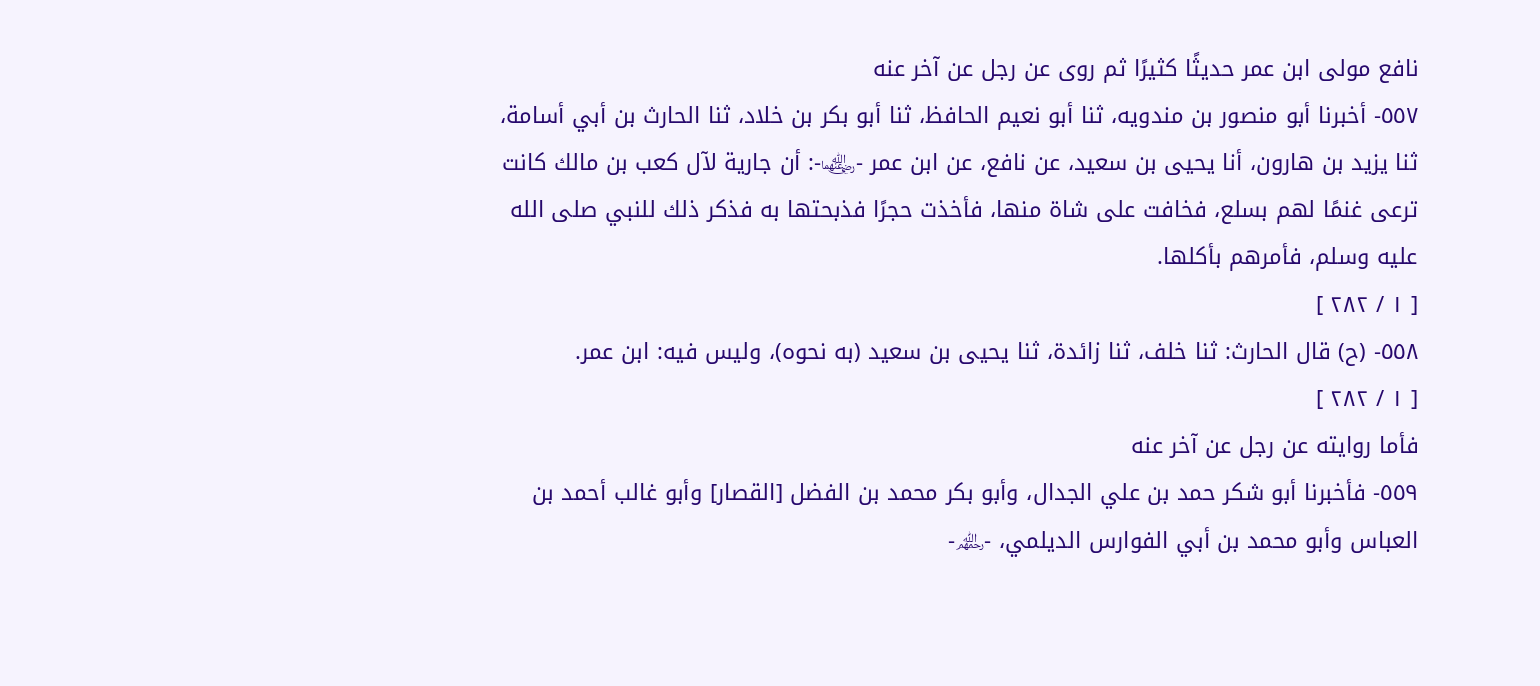نافع مولى ابن عمر حديثًا كثيرًا ثم روى عن رجل عن آخر عنه
٥٥٧- أخبرنا أبو منصور بن مندويه، ثنا أبو نعيم الحافظ، ثنا أبو بكر بن خلاد، ثنا الحارث بن أبي أسامة، ثنا يزيد بن هارون، أنا يحيى بن سعيد، عن نافع، عن ابن عمر -﵄-: أن جارية لآل كعب بن مالك كانت ترعى غنمًا لهم بسلع، فخافت على شاة منها، فأخذت حجرًا فذبحتها به فذكر ذلك للنبي صلى الله عليه وسلم، فأمرهم بأكلها.
[ ١ / ٢٨٢ ]
٥٥٨- (ح) قال الحارث: ثنا خلف، ثنا زائدة، ثنا يحيى بن سعيد (به نحوه)، وليس فيه: ابن عمر.
[ ١ / ٢٨٢ ]
فأما روايته عن رجل عن آخر عنه
٥٥٩- فأخبرنا أبو شكر حمد بن علي الجدال، وأبو بكر محمد بن الفضل [القصار] وأبو غالب أحمد بن العباس وأبو محمد بن أبي الفوارس الديلمي، -﵏-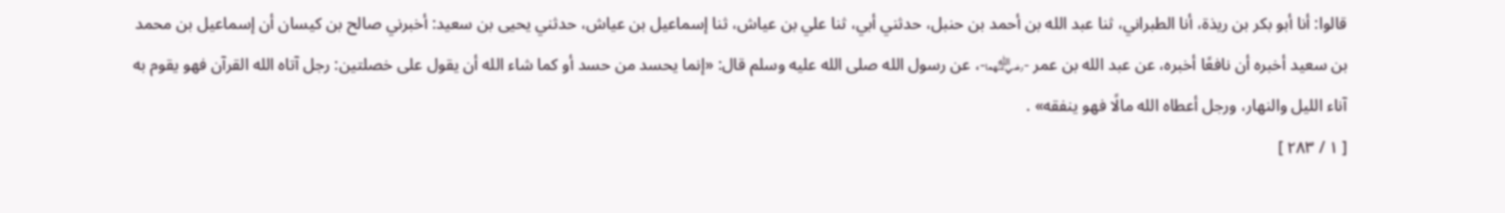قالوا: أنا أبو بكر بن ريذة، أنا الطبراني، ثنا عبد الله بن أحمد بن حنبل، حدثني أبي، ثنا علي بن عياش، ثنا إسماعيل بن عياش، حدثني يحيى بن سعيد: أخبرني صالح بن كيسان أن إسماعيل بن محمد بن سعيد أخبره أن نافعًا أخبره، عن عبد الله بن عمر -﵄-، عن رسول الله صلى الله عليه وسلم قال: «إنما يحسد من حسد أو كما شاء الله أن يقول على خصلتين: رجل آتاه الله القرآن فهو يقوم به آناء الليل والنهار، ورجل أعطاه الله مالًا فهو ينفقه» .
[ ١ / ٢٨٣ ]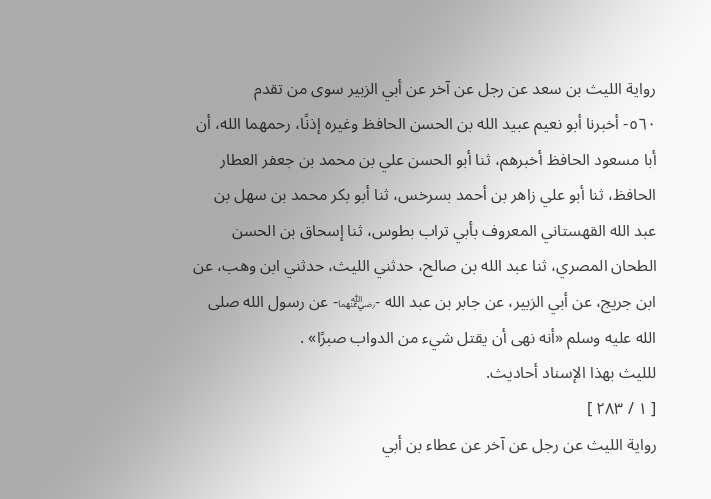رواية الليث بن سعد عن رجل عن آخر عن أبي الزبير سوى من تقدم
٥٦٠- أخبرنا أبو نعيم عبيد الله بن الحسن الحافظ وغيره إذنًا، رحمهما الله، أن أبا مسعود الحافظ أخبرهم، ثنا أبو الحسن علي بن محمد بن جعفر العطار الحافظ، ثنا أبو علي زاهر بن أحمد بسرخس، ثنا أبو بكر محمد بن سهل بن عبد الله القهستاني المعروف بأبي تراب بطوس، ثنا إسحاق بن الحسن الطحان المصري، ثنا عبد الله بن صالح، حدثني الليث، حدثني ابن وهب، عن ابن جريج، عن أبي الزبير، عن جابر بن عبد الله -﵄- عن رسول الله صلى الله عليه وسلم «أنه نهى أن يقتل شيء من الدواب صبرًا» .
للليث بهذا الإسناد أحاديث.
[ ١ / ٢٨٣ ]
رواية الليث عن رجل عن آخر عن عطاء بن أبي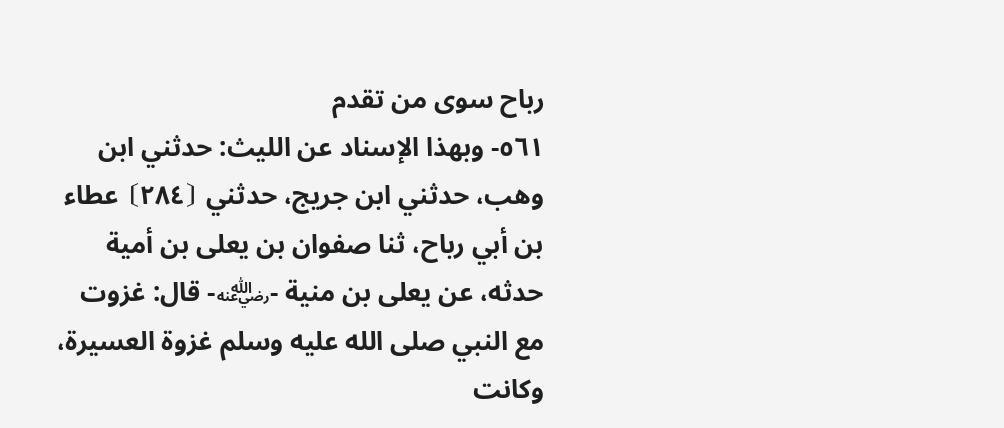رباح سوى من تقدم
٥٦١- وبهذا الإسناد عن الليث: حدثني ابن وهب، حدثني ابن جريج، حدثني ⦗٢٨٤⦘ عطاء بن أبي رباح، ثنا صفوان بن يعلى بن أمية حدثه، عن يعلى بن منية -﵁- قال: غزوت مع النبي صلى الله عليه وسلم غزوة العسيرة، وكانت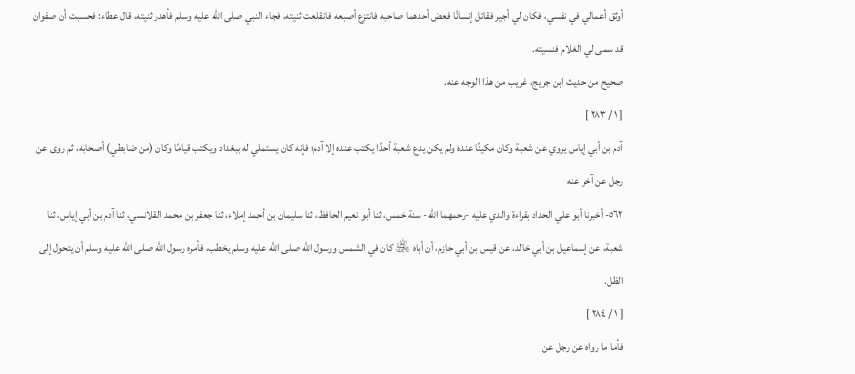أوثق أعمالي في نفسي، فكان لي أجير فقاتل إنسانًا فعض أحدهما صاحبه فانتزع أصبعه فانقلعت ثنيته، فجاء النبي صلى الله عليه وسلم فأهدر ثنيته، قال عطاء: فحسبت أن صفوان قد سمى لي الغلام فنسيته.
صحيح من حديث ابن جريج، غريب من هذا الوجه عنه.
[ ١ / ٢٨٣ ]
آدم بن أبي إياس يروي عن شعبة وكان مكينًا عنده ولم يكن يدع شعبة أحدًا يكتب عنده إلا آدم؛ فإنه كان يستملي له ببغداد ويكتب قيامًا وكان (من ضابطي) أصحابه، ثم روى عن رجل عن آخر عنه
٥٦٢- أخبرنا أبو علي الحداد بقراءة والدي عليه -رحمهما الله- سنة خمس، ثنا أبو نعيم الحافظ، ثنا سليمان بن أحمد إملاء، ثنا جعفر بن محمد القلانسي، ثنا آدم بن أبي إياس، ثنا شعبة، عن إسماعيل بن أبي خالد، عن قيس بن أبي حازم، أن أباه ﵁ كان في الشمس ورسول الله صلى الله عليه وسلم يخطب، فأمره رسول الله صلى الله عليه وسلم أن يتحول إلى الظل.
[ ١ / ٢٨٤ ]
فأما ما رواه عن رجل عن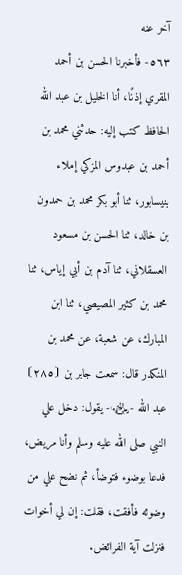آخر عنه
٥٦٣- فأخبرنا الحسن بن أحمد المقري إذنًا، أنا الخليل بن عبد الله الحافظ كتب إليه: حدثني محمد بن أحمد بن عبدوس المزكي إملاء بنيسابور، ثنا أبو بكر محمد بن حمدون بن خالد، ثنا الحسن بن مسعود العسقلاني، ثنا آدم بن أبي إياس، ثنا محمد بن كثير المصيصي، ثنا ابن المبارك، عن شعبة، عن محمد بن المنكدر قال: سمعت جابر بن ⦗٢٨٥⦘ عبد الله -﵄- يقول: دخل علي النبي صلى الله عليه وسلم وأنا مريض، فدعا بوضوء فتوضأ، ثم نضح علي من وضوئه فأفقت، فقلت: إن لي أخوات فنزلت آية الفرائض.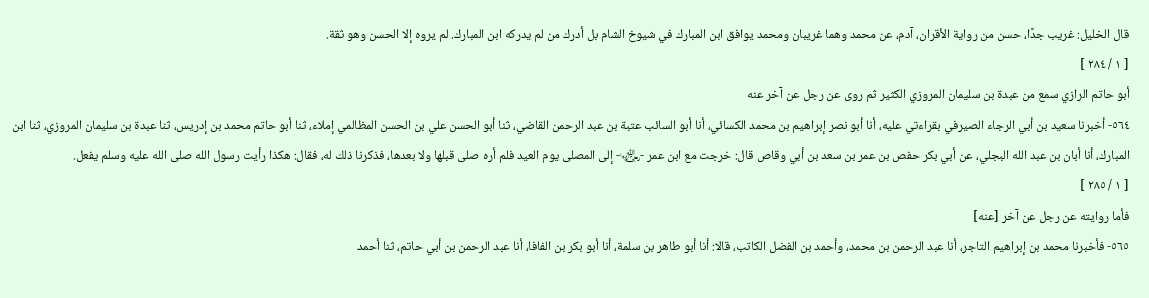قال الخليل: غريب جدًا، حسن من رواية الأقران، آدم، عن محمد وهما غريبان ومحمد يوافق ابن المبارك في شيوخ الشام بل أدرك من لم يدركه ابن المبارك. لم يروه إلا الحسن وهو ثقة.
[ ١ / ٢٨٤ ]
أبو حاتم الرازي سمع من عبدة بن سليمان المروزي الكثير ثم روى عن رجل عن آخر عنه
٥٦٤- أخبرنا سعيد بن أبي الرجاء الصيرفي بقراءتي عليه، أنا أبو نصر إبراهيم بن محمد الكسائي، أنا أبو السائب عتبة بن عبد الرحمن القاضي، ثنا أبو الحسن علي بن الحسن المظالمي إملاء، ثنا أبو حاتم محمد بن إدريس، ثنا عبدة بن سليمان المروزي، ثنا ابن المبارك، أنا أبان بن عبد الله البجلي، عن أبي بكر حفص بن عمر بن سعد بن أبي وقاص قال: خرجت مع ابن عمر -﵄- إلى المصلى يوم العيد فلم أره صلى قبلها ولا بعدها، فذكرنا ذلك له، فقال: هكذا رأيت رسول الله صلى الله عليه وسلم يفعل.
[ ١ / ٢٨٥ ]
فأما روايته عن رجل عن آخر [عنه]
٥٦٥- فأخبرنا محمد بن إبراهيم التاجر، أنا عبد الرحمن بن محمد، وأحمد بن الفضل الكاتب، قالا: أنا أبو طاهر بن سلمة، أنا أبو بكر بن الفافا، أنا عبد الرحمن بن أبي حاتم، ثنا أحمد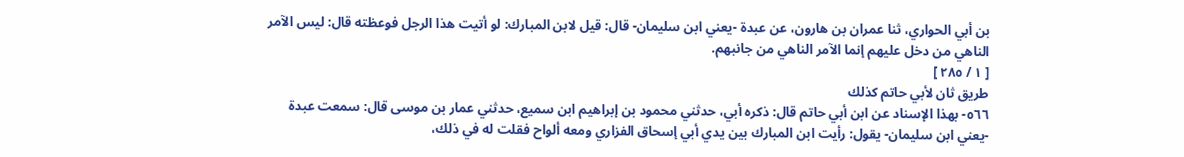بن أبي الحواري، ثنا عمران بن هارون، عن عبدة -يعني ابن سليمان- قال: قيل لابن المبارك: لو أتيت هذا الرجل فوعظته قال: ليس الآمر الناهي من دخل عليهم إنما الآمر الناهي من جانبهم.
[ ١ / ٢٨٥ ]
طريق ثان لأبي حاتم كذلك
٥٦٦- بهذا الإسناد عن ابن أبي حاتم قال: ذكره أبي، حدثني محمود بن إبراهيم ابن سميع، حدثني عمار بن موسى قال: سمعت عبدة -يعني ابن سليمان- يقول: رأيت ابن المبارك بين يدي أبي إسحاق الفزاري ومعه ألواح فقلت له في ذلك،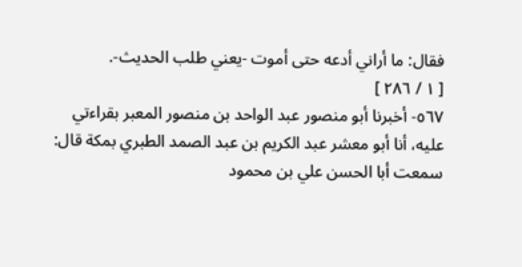فقال: ما أراني أدعه حتى أموت -يعني طلب الحديث-.
[ ١ / ٢٨٦ ]
٥٦٧- أخبرنا أبو منصور عبد الواحد بن منصور المعبر بقراءتي عليه، أنا أبو معشر عبد الكريم بن عبد الصمد الطبري بمكة قال: سمعت أبا الحسن علي بن محمود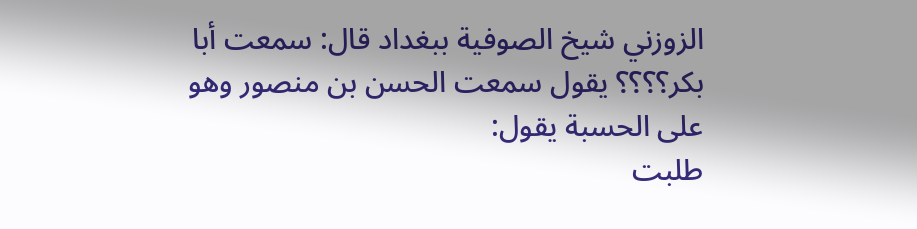الزوزني شيخ الصوفية ببغداد قال: سمعت أبا بكر؟؟؟؟ يقول سمعت الحسن بن منصور وهو على الحسبة يقول:
طلبت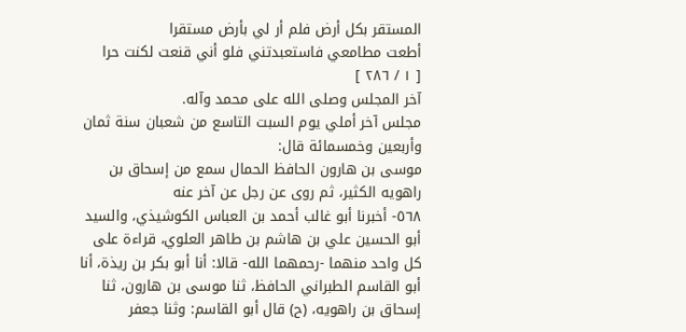المستقر بكل أرض فلم أر لي بأرض مستقرا
أطعت مطامعي فاستعبدتني فلو أني قنعت لكنت حرا
[ ١ / ٢٨٦ ]
آخر المجلس وصلى الله على محمد وآله.
مجلس آخر أملي يوم السبت التاسع من شعبان سنة ثمان وأربعين وخمسمائة قال:
موسى بن هارون الحافظ الحمال سمع من إسحاق بن راهويه الكثير، ثم روى عن رجل عن آخر عنه
٥٦٨- أخبرنا أبو غالب أحمد بن العباس الكوشيذي، والسيد أبو الحسين علي بن هاشم بن طاهر العلوي، قراءة على كل واحد منهما -رحمهما الله- قالا: أنا أبو بكر بن ريذة، أنا أبو القاسم الطبراني الحافظ، ثنا موسى بن هارون، ثنا إسحاق بن راهويه، (ح) قال أبو القاسم: وثنا جعفر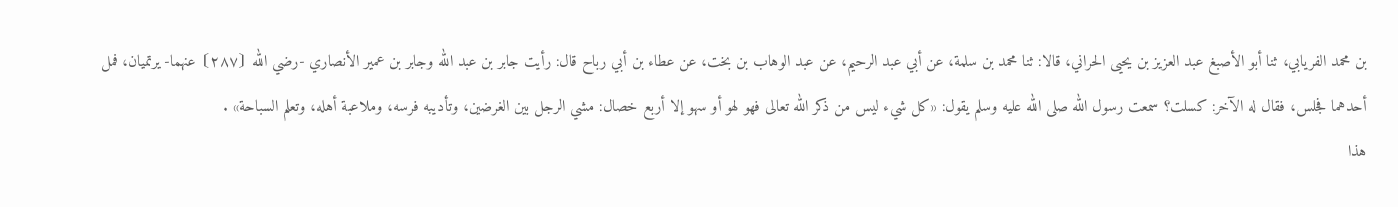بن محمد الفريابي، ثنا أبو الأصبغ عبد العزيز بن يحيى الحراني، قالا: ثنا محمد بن سلمة، عن أبي عبد الرحيم، عن عبد الوهاب بن بخت، عن عطاء بن أبي رباح قال: رأيت جابر بن عبد الله وجابر بن عمير الأنصاري -رضي الله ⦗٢٨٧⦘ عنهما- يرتميان، فمل أحدهما فجلس، فقال له الآخر: كسلت؟ سمعت رسول الله صلى الله عليه وسلم يقول: «كل شيء ليس من ذكر الله تعالى فهو لهو أو سهو إلا أربع خصال: مشي الرجل بين الغرضين، وتأديبه فرسه، وملاعبة أهله، وتعلم السباحة» .
هذا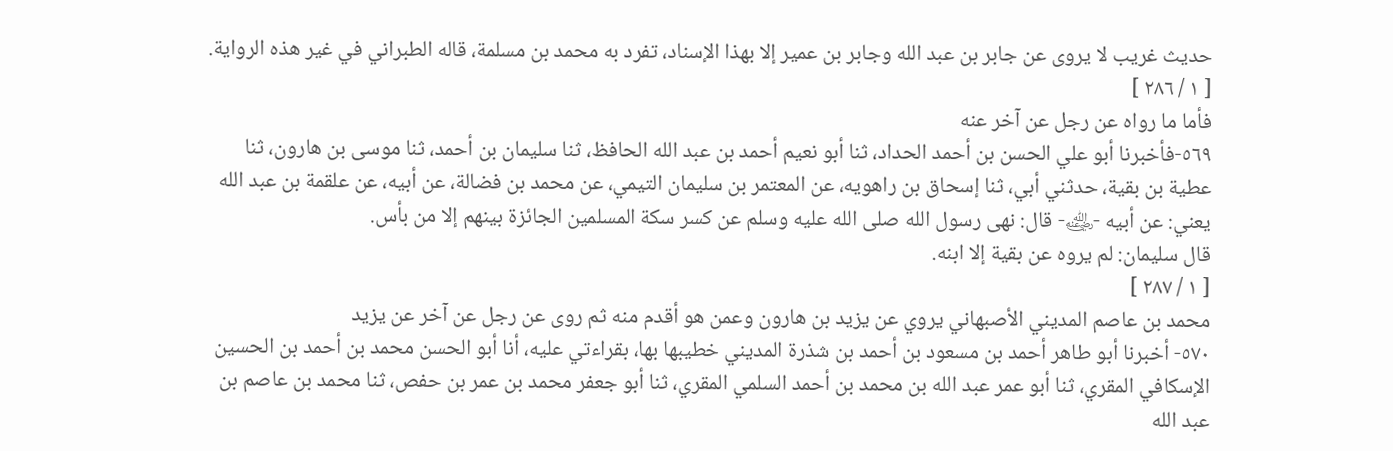حديث غريب لا يروى عن جابر بن عبد الله وجابر بن عمير إلا بهذا الإسناد، تفرد به محمد بن مسلمة، قاله الطبراني في غير هذه الرواية.
[ ١ / ٢٨٦ ]
فأما ما رواه عن رجل عن آخر عنه
٥٦٩-فأخبرنا أبو علي الحسن بن أحمد الحداد، ثنا أبو نعيم أحمد بن عبد الله الحافظ، ثنا سليمان بن أحمد، ثنا موسى بن هارون، ثنا عطية بن بقية، حدثني أبي، ثنا إسحاق بن راهويه، عن المعتمر بن سليمان التيمي، عن محمد بن فضالة، عن أبيه، عن علقمة بن عبد الله يعني: عن أبيه -﵁- قال: نهى رسول الله صلى الله عليه وسلم عن كسر سكة المسلمين الجائزة بينهم إلا من بأس.
قال سليمان: لم يروه عن بقية إلا ابنه.
[ ١ / ٢٨٧ ]
محمد بن عاصم المديني الأصبهاني يروي عن يزيد بن هارون وعمن هو أقدم منه ثم روى عن رجل عن آخر عن يزيد
٥٧٠- أخبرنا أبو طاهر أحمد بن مسعود بن أحمد بن شذرة المديني خطيبها بها، بقراءتي عليه، أنا أبو الحسن محمد بن أحمد بن الحسين الإسكافي المقري، ثنا أبو عمر عبد الله بن محمد بن أحمد السلمي المقري، ثنا أبو جعفر محمد بن عمر بن حفص، ثنا محمد بن عاصم بن عبد الله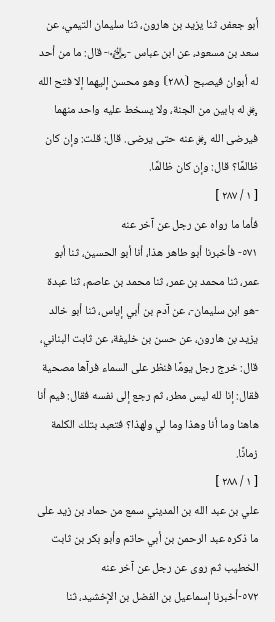أبو جعفر، ثنا يزيد بن هارون، ثنا سليمان التيمي، عن سعد بن مسعود، عن ابن عباس -﵄- قال: ما من أحد له أبوان فيصبح ⦗٢٨٨⦘ وهو محسن إليهما إلا فتح الله ﷿ له بابين من الجنة، ولا يسخط عليه واحد منهما فيرضى الله ﷿ عنه حتى يرضى. قال: قلت: وإن كان ظالمًا؟ قال: وإن كان ظالمًا.
[ ١ / ٢٨٧ ]
فأما ما رواه عن رجل عن آخر عنه
٥٧١- فأخبرنا أبو طاهر هذا، أنا أبو الحسين، ثنا أبو عمر، ثنا محمد بن عمر، ثنا محمد بن عاصم، ثنا عبدة -هو ابن سليمان-، عن آدم بن أبي إياس، ثنا أبو خالد يزيد بن هارون، عن حسن بن خليفة، عن ثابت البناني، قال: خرج رجل يومًا فنظر على السماء فرآها مصحية فقال: إنا لله ليس مطر، ثم رجع إلى نفسه فقال: فيم أنا هاهنا وما أنا وهذا وما لي ولهذا؟ فتعبد بتلك الكلمة زمانًا.
[ ١ / ٢٨٨ ]
علي بن عبد الله بن المديني سمع من حماد بن زيد على ما ذكره عبد الرحمن بن أبي حاتم وأبو بكر بن ثابت الخطيب ثم روى عن رجل عن آخر عنه
٥٧٢-أخبرنا إسماعيل بن الفضل بن الإخشيد، ثنا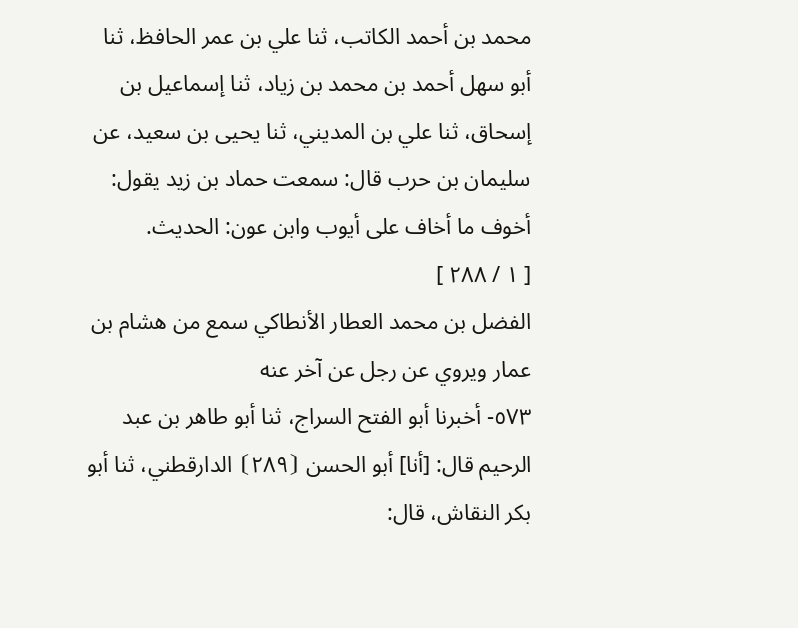محمد بن أحمد الكاتب، ثنا علي بن عمر الحافظ، ثنا أبو سهل أحمد بن محمد بن زياد، ثنا إسماعيل بن إسحاق، ثنا علي بن المديني، ثنا يحيى بن سعيد، عن سليمان بن حرب قال: سمعت حماد بن زيد يقول: أخوف ما أخاف على أيوب وابن عون: الحديث.
[ ١ / ٢٨٨ ]
الفضل بن محمد العطار الأنطاكي سمع من هشام بن عمار ويروي عن رجل عن آخر عنه
٥٧٣- أخبرنا أبو الفتح السراج، ثنا أبو طاهر بن عبد الرحيم قال: [أنا] أبو الحسن ⦗٢٨٩⦘ الدارقطني، ثنا أبو بكر النقاش، قال: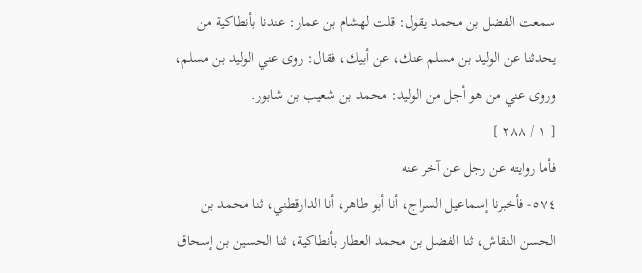سمعت الفضل بن محمد يقول: قلت لهشام بن عمار: عندنا بأنطاكية من يحدثنا عن الوليد بن مسلم عنك، عن أبيك، فقال: روى عني الوليد بن مسلم، وروى عني من هو أجل من الوليد: محمد بن شعيب بن شابور.
[ ١ / ٢٨٨ ]
فأما روايته عن رجل عن آخر عنه
٥٧٤- فأخبرنا إسماعيل السراج، أنا أبو طاهر، أنا الدارقطني، ثنا محمد بن الحسن النقاش، ثنا الفضل بن محمد العطار بأنطاكية، ثنا الحسين بن إسحاق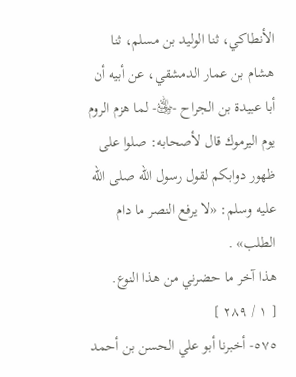الأنطاكي، ثنا الوليد بن مسلم، ثنا هشام بن عمار الدمشقي، عن أبيه أن أبا عبيدة بن الجراح -﵁- لما هزم الروم يوم اليرموك قال لأصحابه: صلوا على ظهور دوابكم لقول رسول الله صلى الله عليه وسلم: «لا يرفع النصر ما دام الطلب» .
هذا آخر ما حضرني من هذا النوع.
[ ١ / ٢٨٩ ]
٥٧٥- أخبرنا أبو علي الحسن بن أحمد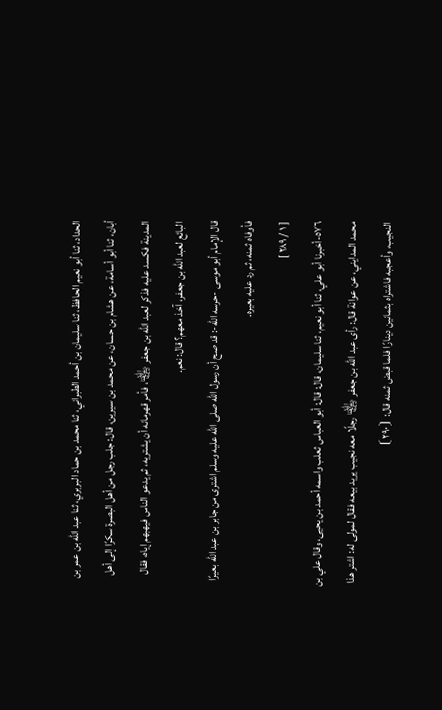الحداد، ثنا أبو نعيم الحافظ، ثنا سليمان بن أحمد الطبراني، ثنا محمد بن حماد البربري، ثنا عبد الله بن عمر بن أبان، ثنا أبو أسامة، عن هشام بن حسان، عن محمد بن سيرين، قال: جلب رجل من أهل البصرة سكرًا إلى أهل المدينة فكسد عليه فذكر لعبد الله بن جعفر ﵄، فأمر قهرمانه أن يشتريه، ثم يدعو الناس فيهبهم إياه، فقال البائع لعبد الله بن جعفر، آخذ معهم؟ قال: نعم.
قال الإمام أبو موسى -حرسه الله-: قد صح أن رسول الله صلى الله عليه وسلم اشترى من جابر بن عبد الله بعيرًا فأوفاه ثمنه، ثم رد عليه بعيره.
[ ١ / ٢٨٩ ]
٥٧٦-أخبرنا أبو علي، ثنا أبو نعيم، ثنا سليمان، قال: قال: أبو العباس ثعلب واسمه أحمد بن يحيى، وقال علي بن محمد المدايني، عن عوانة قال: رأى عبد الله بن جعفر ﵄ رجلًا معه نجيب يريد بيعه فقال لمولى له: اشتر هذا النجيب، وأعجبه فاشتراه بثمانين دينارًا فلما قبض ثمنه قال: ⦗٢٩٠⦘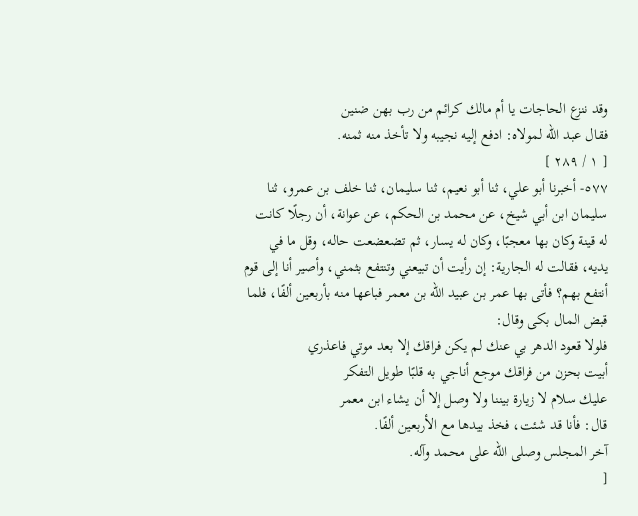وقد ننزع الحاجات يا أم مالك كرائم من رب بهن ضنين
فقال عبد الله لمولاه: ادفع إليه نجيبه ولا تأخذ منه ثمنه.
[ ١ / ٢٨٩ ]
٥٧٧- أخبرنا أبو علي، ثنا أبو نعيم، ثنا سليمان، ثنا خلف بن عمرو، ثنا سليمان ابن أبي شيخ، عن محمد بن الحكم، عن عوانة، أن رجلًا كانت له قينة وكان بها معجبًا، وكان له يسار، ثم تضعضعت حاله، وقل ما في يديه، فقالت له الجارية: إن رأيت أن تبيعني وتنتفع بثمني، وأصير أنا إلى قوم أنتفع بهم؟ فأتى بها عمر بن عبيد الله بن معمر فباعها منه بأربعين ألفًا، فلما قبض المال بكى وقال:
فلولا قعود الدهر بي عنك لم يكن فراقك إلا بعد موتي فاعذري
أبيت بحزن من فراقك موجع أناجي به قلبًا طويل التفكر
عليك سلام لا زيارة بيننا ولا وصل إلا أن يشاء ابن معمر
قال: فأنا قد شئت، فخذ بيدها مع الأربعين ألفًا.
آخر المجلس وصلى الله على محمد وآله.
[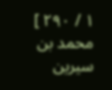١ / ٢٩٠ ]
محمد بن سيرين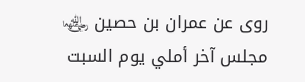روى عن عمران بن حصين ﵄
مجلس آخر أملي يوم السبت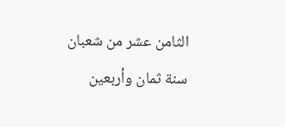الثامن عشر من شعبان سنة ثمان وأربعين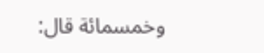وخمسمائة قال: